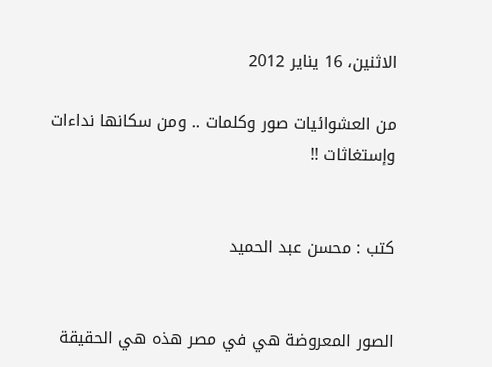الاثنين، 16 يناير 2012

من العشوائيات صور وكلمات .. ومن سكانها نداءات وإستغاثات !!


كتب : محسن عبد الحميد


الصور المعروضة هي في مصر هذه هي الحقيقة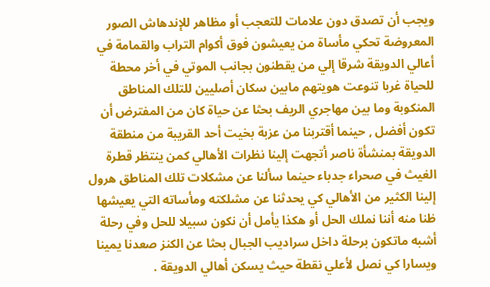ويجب أن تصدق دون علامات للتعجب أو مظاهر للإندهاش الصور المعروضة تحكي مأساة من يعيشون فوق أكوام التراب والقمامة في أعالي الدويقة شرقا إلي من يقطنون بجانب الموتي في أخر محطة للحياة غربا تنوعت هويتهم مابين سكان أصليين للتلك المناطق المنكوبة وما بين مهاجري الريف بحثا عن حياة كان من المفترض أن تكون أفضل , حينما أقتربنا من عزبة بخيت أحد القريبة من منطقة الدويقة بمنشأة ناصر أتجهت إلينا نظرات الأهالي كمن ينتظر قطرة الغيث في صحراء جدباء حينما سألنا عن مشكلات تلك المناطق هرول إلينا الكثير من الأهالي كي يحدثنا عن مشلكته ومأساته التي يعيشها ظنا منه أننا نملك الحل أو هكذا يأمل أن نكون سبيلا للحل وفي رحلة أشبه ماتكون برحلة داخل سراديب الجبال بحثا عن الكنز صعدنا يمينا ويسارا كي نصل لأعلي نقطة حيث يسكن أهالي الدويقة .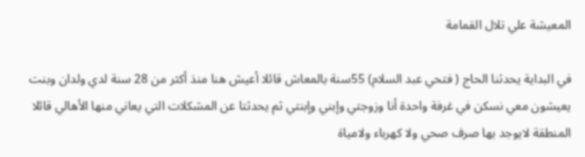المعيشة علي تلال القمامة

في البداية يحدثنا الحاج ( فتحي عبد السلام) 55سنة بالمعاش قائلا أعيش هنا منذ أكثر من 28 سنة لدي ولدان وبنت يعيشون معي نسكن في غرفة واحدة أنا وزوجتي وإبني وإبنتي ثم يحدثتا عن المشكلات التي يعاني منها الأهالي قائلا المنطقة لايوجد بها صرف صحي ولا كهرباء ولامياة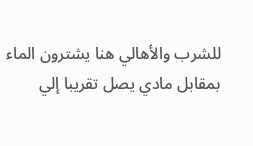للشرب والأهالي هنا يشترون الماء بمقابل مادي يصل تقريبا إلي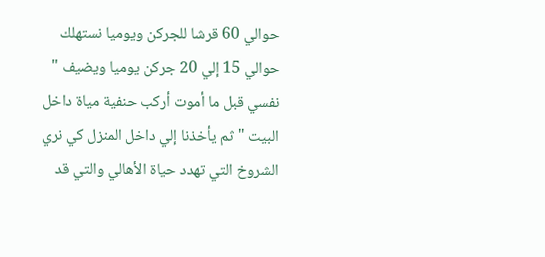حوالي 60 قرشا للجركن ويوميا نستهلك حوالي 15 إلي 20 جركن يوميا ويضيف " نفسي قبل ما أموت أركب حنفية مياة داخل البيت " ثم يأخذنا إلي داخل المنزل كي نري الشروخ التي تهدد حياة الأهالي والتي قد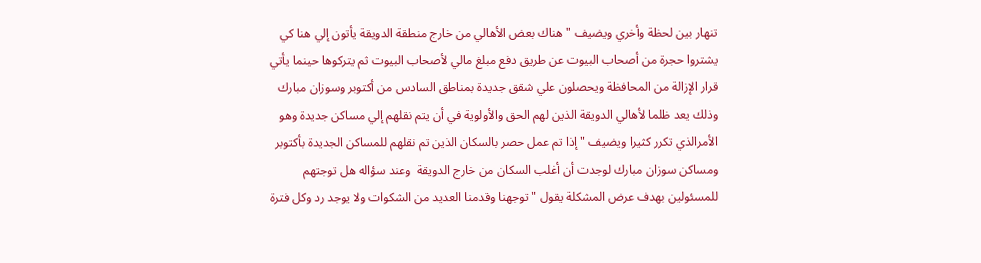تنهار بين لحظة وأخري ويضيف " هناك بعض الأهالي من خارج منطقة الدويقة يأتون إلي هنا كي يشتروا حجرة من أصحاب البيوت عن طريق دفع مبلغ مالي لأصحاب البيوت ثم يتركوها حينما يأتي قرار الإزالة من المحافظة ويحصلون علي شقق جديدة بمناطق السادس من أكتوبر وسوزان مبارك وذلك يعد ظلما لأهالي الدويقة الذين لهم الحق والأولوية في أن يتم نقلهم إلي مساكن جديدة وهو الأمرالذي تكرر كثيرا ويضيف " إذا تم عمل حصر بالسكان الذين تم نقلهم للمساكن الجديدة بأكتوبر ومساكن سوزان مبارك لوجدت أن أغلب السكان من خارج الدويقة  وعند سؤاله هل توجتهم للمسئولين بهدف عرض المشكلة يقول " توجهنا وقدمنا العديد من الشكوات ولا يوجد رد وكل فترة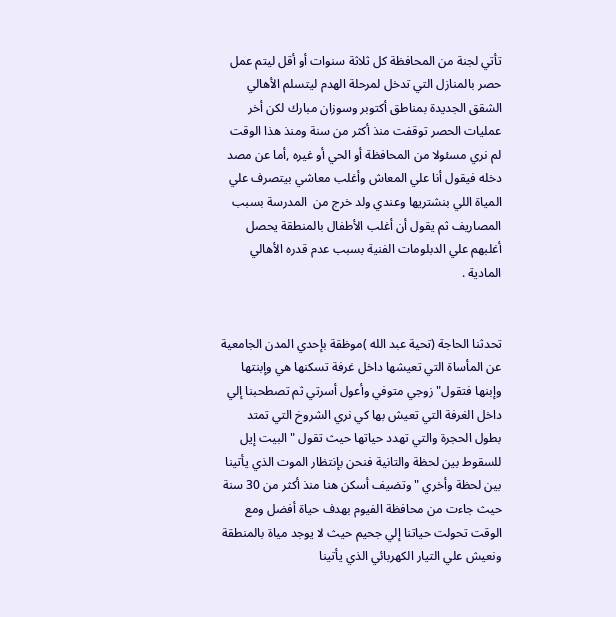تأتي لجنة من المحافظة كل ثلاثة سنوات أو أقل ليتم عمل حصر بالمنازل التي تدخل لمرحلة الهدم ليتسلم الأهالي الشقق الجديدة بمناطق أكتوبر وسوزان مبارك لكن أخر عمليات الحصر توقفت منذ أكثر من سنة ومنذ هذا الوقت لم نري مسئولا من المحافظة أو الحي أو غيره ,أما عن مصد دخله فيقول أنا علي المعاش وأغلب معاشي بيتصرف علي المياة اللي بنشتريها وعندي ولد خرج من  المدرسة بسبب المصاريف ثم يقول أن أغلب الأطفال بالمنطقة يحصل أغلبهم علي الدبلومات الفنية بسبب عدم قدره الأهالي المادية .


تحدثنا الحاجة (تحية عبد الله )موظقة بإحدي المدن الجامعية عن المأساة التي تعيشها داخل غرفة تسكنها هي وإبنتها وإبنها فتقول"زوجي متوفي وأعول أسرتي ثم تصطحبنا إلي داخل الغرفة التي تعيش بها كي نري الشروخ التي تمتد بطول الحجرة والتي تهدد حياتها حيث تقول " البيت إيل للسقوط بين لحظة والتانية فنحن بإنتظار الموت الذي يأتينا بين لحظة وأخري " وتضيف أسكن هنا منذ أكثر من 30 سنة حيث جاءت من محافظة الفيوم بهدف حياة أفضل ومع الوقت تحولت حياتنا إلي جحيم حيث لا يوجد مياة بالمنطقة ونعيش علي التيار الكهربائي الذي يأتينا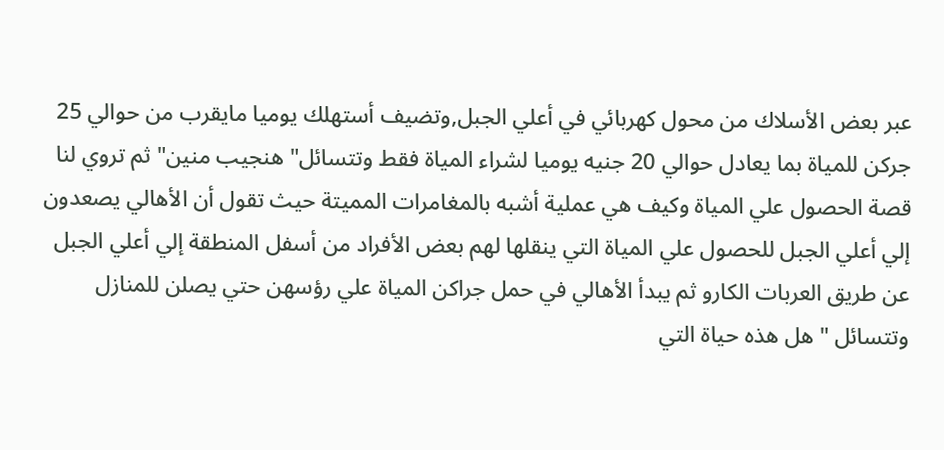عبر بعض الأسلاك من محول كهربائي في أعلي الجبل,وتضيف أستهلك يوميا مايقرب من حوالي 25 جركن للمياة بما يعادل حوالي 20 جنيه يوميا لشراء المياة فقط وتتسائل" هنجيب منين" ثم تروي لنا قصة الحصول علي المياة وكيف هي عملية أشبه بالمغامرات المميتة حيث تقول أن الأهالي يصعدون إلي أعلي الجبل للحصول علي المياة التي ينقلها لهم بعض الأفراد من أسفل المنطقة إلي أعلي الجبل عن طريق العربات الكارو ثم يبدأ الأهالي في حمل جراكن المياة علي رؤسهن حتي يصلن للمنازل وتتسائل " هل هذه حياة التي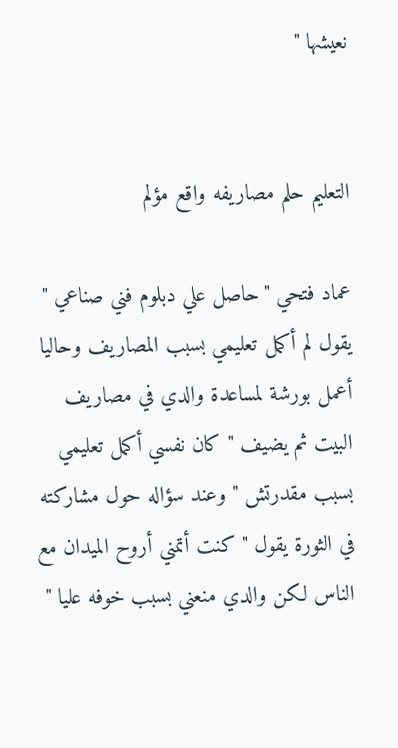نعيشها "


التعليم حلم مصاريفه واقع مؤلم

عماد فتحي "حاصل علي دبلوم فني صناعي " يقول لم أكمل تعليمي بسبب المصاريف وحاليا أعمل بورشة لمساعدة والدي في مصاريف البيت ثم يضيف " كان نفسي أكمل تعليمي بسبب مقدرتش " وعند سؤاله حول مشاركته في الثورة يقول " كنت أتمني أروح الميدان مع الناس لكن والدي منعني بسبب خوفه عليا "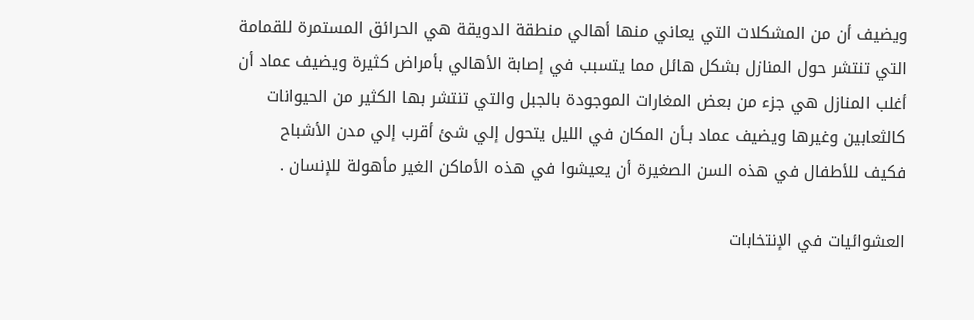ويضيف أن من المشكلات التي يعاني منها أهالي منطقة الدويقة هي الحرائق المستمرة للقمامة التي تنتشر حول المنازل بشكل هائل مما يتسبب في إصابة الأهالي بأمراض كثيرة ويضيف عماد أن أغلب المنازل هي جزء من بعض المغارات الموجودة بالجبل والتي تنتشر بها الكثير من الحيوانات كالثعابين وغيرها ويضيف عماد بـأن المكان في الليل يتحول إلي شئ أقرب إلي مدن الأشباح فكيف للأطفال في هذه السن الصغيرة أن يعيشوا في هذه الأماكن الغير مأهولة للإنسان .

العشوائيات في الإنتخابات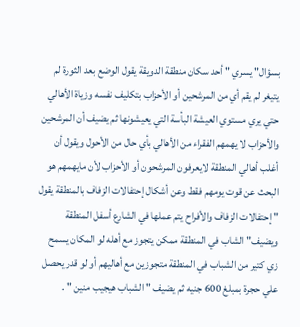بسؤال" يسري " أحد سكان منطقة الدويقة يقول الوضع بعد الثورة لم يتيغر لم يقم أي من المرشحين أو الأحزاب بتكليف نفسه وزياة الأهالي حتي يري مستوي العيشة البأسة التي يعيشونها ثم يضيف أن المرشحين والأحزاب لا يهمهم الفقراء من الأهالي بأي حال من الأحول ويقول أن أغلب أهالي المنطقة لايعرفون المرشحون أو الأحزاب لأن مايهمهم هو البحث عن قوت يومهم فقط وعن أشكال إحتفالات الزفاف بالمنطقة يقول " إحتفالات الزفاف والأفراح يتم عملها في الشارع أسفل المنطقة ويضيف" الشاب في المنطقة ممكن يتجوز مع أهله لو المكان يسمح زي كتير من الشباب في المنطقة متجوزين مع أهاليهم أو لو قدر يحصل علي حجرة بمبلغ 600 جنيه ثم يضيف " الشباب هيجيب منين " .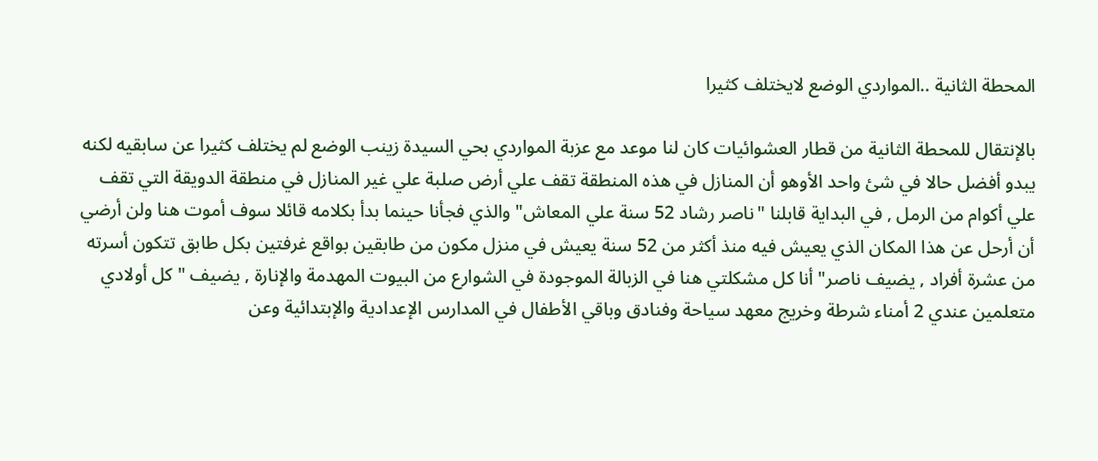المحطة الثانية ..المواردي الوضع لايختلف كثيرا

بالإنتقال للمحطة الثانية من قطار العشوائيات كان لنا موعد مع عزبة المواردي بحي السيدة زينب الوضع لم يختلف كثيرا عن سابقيه لكنه يبدو أفضل حالا في شئ واحد الأوهو أن المنازل في هذه المنطقة تقف علي أرض صلبة علي غير المنازل في منطقة الدويقة التي تقف علي أكوام من الرمل , في البداية قابلنا "ناصر رشاد 52 سنة علي المعاش" والذي فجأنا حينما بدأ بكلامه قائلا سوف أموت هنا ولن أرضي أن أرحل عن هذا المكان الذي يعيش فيه منذ أكثر من 52 سنة يعيش في منزل مكون من طابقين بواقع غرفتين بكل طابق تتكون أسرته من عشرة أفراد , يضيف ناصر" أنا كل مشكلتي هنا في الزبالة الموجودة في الشوارع من البيوت المهدمة والإنارة , يضيف " كل أولادي متعلمين عندي 2 أمناء شرطة وخريج معهد سياحة وفنادق وباقي الأطفال في المدارس الإعدادية والإبتدائية وعن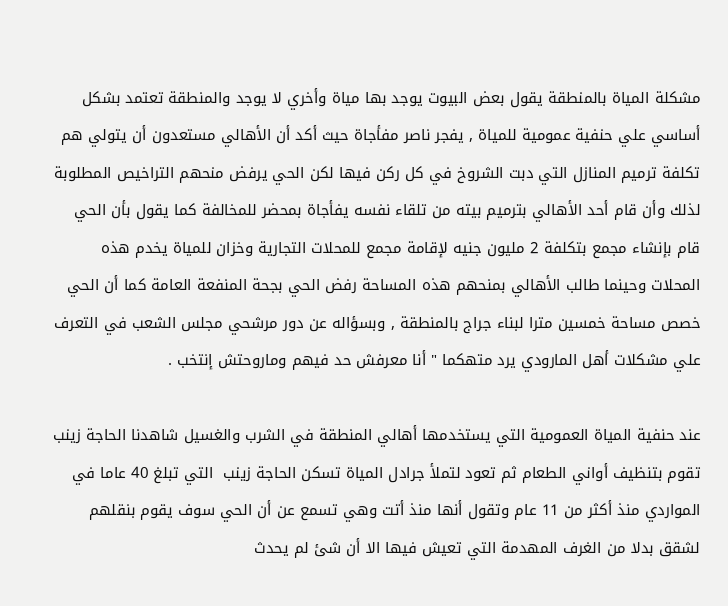مشكلة المياة بالمنطقة يقول بعض البيوت يوجد بها مياة وأخري لا يوجد والمنطقة تعتمد بشكل أساسي علي حنفية عمومية للمياة , يفجر ناصر مفأجاة حيث أكد أن الأهالي مستعدون أن يتولي هم تكلفة ترميم المنازل التي دبت الشروخ في كل ركن فيها لكن الحي يرفض منحهم التراخيص المطلوبة لذلك وأن قام أحد الأهالي بترميم بيته من تلقاء نفسه يفأجاة بمحضر للمخالفة كما يقول بأن الحي قام بإنشاء مجمع بتكلفة 2 مليون جنيه لإقامة مجمع للمحلات التجارية وخزان للمياة يخدم هذه المحلات وحينما طالب الأهالي بمنحهم هذه المساحة رفض الحي بجحة المنفعة العامة كما أن الحي خصص مساحة خمسين مترا لبناء جراج بالمنطقة , وبسؤاله عن دور مرشحي مجلس الشعب في التعرف علي مشكلات أهل المارودي يرد متهكما " أنا معرفش حد فيهم وماروحتش إنتخب .

عند حنفية المياة العمومية التي يستخدمها أهالي المنطقة في الشرب والغسيل شاهدنا الحاجة زينب تقوم بتنظيف أواني الطعام ثم تعود لتملأ جرادل المياة تسكن الحاجة زينب  التي تبلغ 40 عاما في المواردي منذ أكثر من 11 عام وتقول أنها منذ أتت وهي تسمع عن أن الحي سوف يقوم بنقلهم لشقق بدلا من الغرف المهدمة التي تعيش فيها الا أن شئ لم يحدث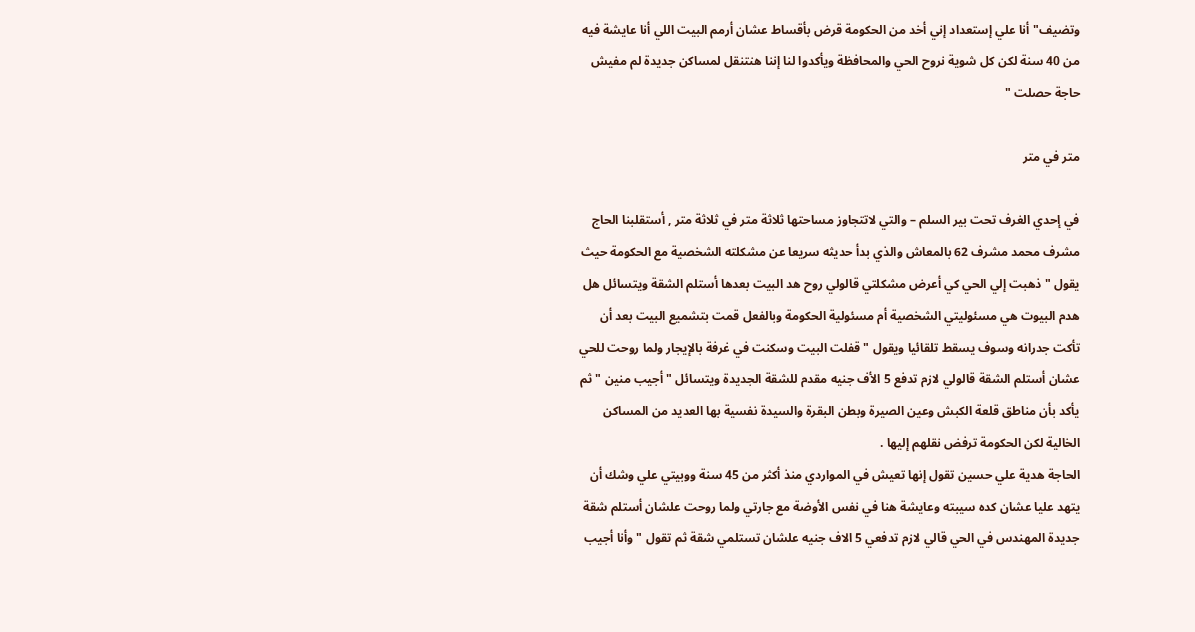وتضيف"أنا علي إستعداد إني أخد من الحكومة قرض بأقساط عشان أرمم البيت اللي أنا عايشة فيه من 40 سنة لكن كل شوية نروح الحي والمحافظة ويأكدوا لنا إننا هنتنقل لمساكن جديدة لم مفيش حاجة حصلت "

متر في متر

في إحدي الغرف تحت بير السلم – والتي لاتتجاوز مساحتها ثلاثة متر في ثلاثة متر , أستقلبنا الحاج مشرف محمد مشرف 62 بالمعاش والذي بدأ حديثه سريعا عن مشكلته الشخصية مع الحكومة حيث يقول " ذهبت إلي الحي كي أعرض مشكلتي قالولي روح هد البيت بعدها أستلم الشقة ويتسائل هل هدم البيوت هي مسئوليتي الشخصية أم مسئولية الحكومة وبالفعل قمت بتشميع البيت بعد أن تأكت جدرانه وسوف يسقط تلقائيا ويقول " قفلت البيت وسكنت في غرفة بالإيجار ولما روحت للحي عشان أستلم الشقة قالولي لازم تدفع 5 الأف جنيه مقدم للشقة الجديدة ويتسائل " أجيب منين " ثم يأكد بأن مناطق قلعة الكبش وعين الصيرة وبطن البقرة والسيدة نفسية بها العديد من المساكن الخالية لكن الحكومة ترفض نقلهم إليها .
الحاجة هدية علي حسين تقول إنها تعيش في المواردي منذ أكثر من 45 سنة ووبيتي علي وشك أن يتهد عليا عشان كده سيبته وعايشة هنا في نفس الأوضة مع جارتي ولما روحت علشان أستلم شقة جديدة المهندس في الحي قالي لازم تدفعي 5 الاف جنيه علشان تستلمي شقة ثم تقول " وأنا أجيب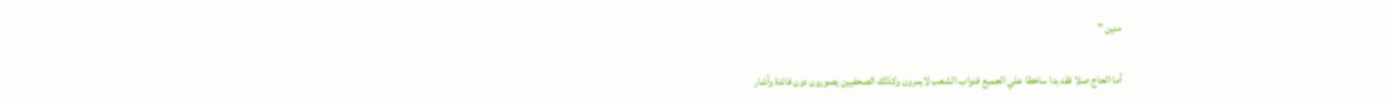منين "

أما الحاج صلا فقد بدا ساخطا علي الجميع فنواب الشعب لايمرون وكذلك الصحفيين يصورون دون فائدة وأشار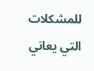للمشكلات التي يعاني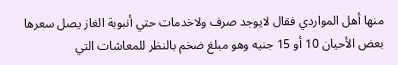منها أهل المواردي فقال لايوجد صرف ولاخدمات حتي أنبوبة الغاز يصل سعرها بعض الأحيان 10 أو 15 جنيه وهو مبلغ ضخم بالنظر للمعاشات التي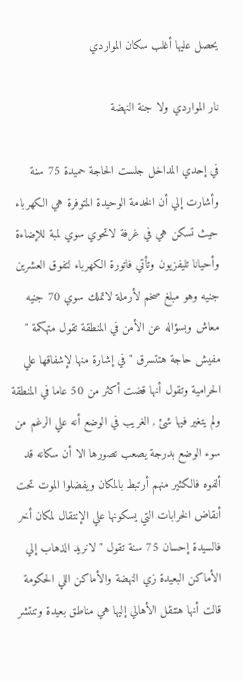يحصل عليها أغلب سكان المواردي

نار المواردي ولا جنة النهضة

في إحدي المداخل جلست الحاجة حميدة 75 سنة وأشارت إلي أن الخدمة الوحيدة المتوفرة هي الكهرباء حيث تسكن هي في غرفة لاتحوي سوي لمبة للإضاءة وأحيانا تليفزيون وتأتي فاتورة الكهرباء لتفوق العشرين جنيه وهو مبلغ صخم لأرملة لاتملك سوي 70 جنيه معاش وبسؤاله عن الأمن في المنطقة تقول متهكمة " مفيش حاجة هتتسرق " في إشارة منها لإشفاقها علي الحرامية وتقول أنها قضت أكثر من 50 عاما في المنطقة ولم يتغير فيها شئ , الغريب في الوضع أنه علي الرغم من سوء الوضع بدرجة يصعب تصورها الا أن سكانه قد ألفوه فالكثير منهم أرتبط بالمكان ويفضلوا الموت تحت أنقاض الخرابات التي يسكونها علي الإنتقال لمكان أخر فالسيدة إحسان 75 سنة تقول " لانريد الذهاب إلي الأماكن البعيدة زي النهضة والأماكن اللي الحكومة قالت أنها هتنقل الأهالي إليها هي مناطق بعيدة وتنتشر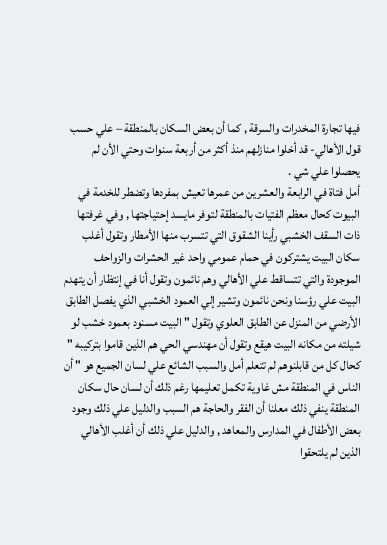فيها تجارة المخدرات والسرقة , كما أن بعض السكان بالمنطقة – علي حسب قول الأهالي- قد أخلوا منازلهم منذ أكثر من أربعة سنوات وحتي الأن لم يحصلوا علي شي .
أمل فتاة في الرابعة والعشرين من عمرها تعيش بمفردها وتضطر للخدمة في البيوت كحال معظم الفتيات بالمنطقة لتوفر مايسد إحتياجتها , وفي غرفتها ذات السقف الخشبي رأينا الشقوق التي تتسرب منها الأمطار وتقول أغلب سكان البيت يشتركون في حمام عمومي واحد غير الحشرات والزواحف الموجودة والتي تتساقط علي الأهالي وهم نائمون وتقول أنا في إنتظار أن يتهدم البيت علي رؤسنا ونحن نائمون وتشير إلي العمود الخشبي الذي يفصل الطابق الأرضي من المنزل عن الطابق العلوي وتقول " البيت مسنود بعمود خشب لو شيلته من مكانه البيت هيقع وتقول أن مهندسي الحي هم الذين قاموا بتركيبه " كحال كل من قابلنوهم لم تتعلم أمل والسبب الشائع علي لسان الجميع هو " أن الناس في المنطقة مش غاوية تكمل تعليمها رغم ذلك أن لسان حال سكان المنطقة ينفي ذلك معلنا أن الفقر والحاجة هم السبب والدليل علي ذلك وجود بعض الأطفال في المدارس والمعاهد , والدليل علي ذلك أن أغلب الأهالي الذين لم يلتحقوا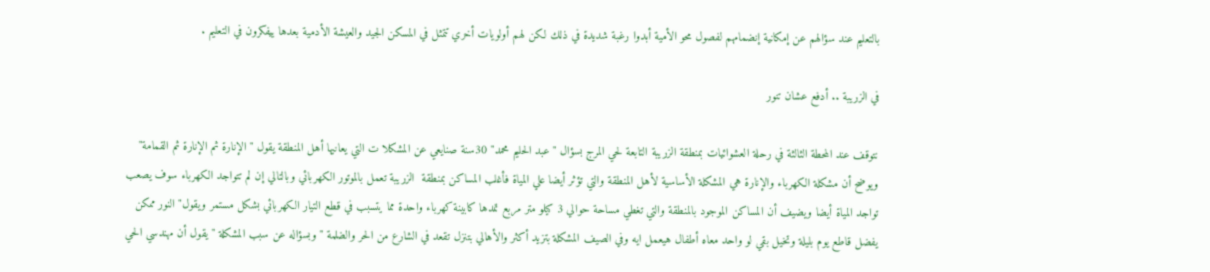بالتعليم عند سؤالهم عن إمكانية إنضمامهم لفصول محو الأمية أبدوا رغبة شديدة في ذلك لكن لهم أولويات أخري تتمثل في المسكن الجيد والعيشة الأدمية بعدها ييفكرون في التعليم .

في الزريبة .. أدفع عشان تنور

نتوقف عند المحطة الثالثة في رحلة العشوائيات بمنطقة الزريبة التابعة لحي المرج بسؤال " عبد الحليم محمد" 30سنة صنايعي عن المشكلا ت التي يعانيها أهل المنطقة يقول " الإنارة ثم الإنارة ثم القمامة" ويوضح أن مشكلة الكهرباء والإنارة هي المشكلة الأساسية لأهل المنطقة والتي تؤثر أيضا علي المياة فأغلب المساكن بمنطقة  الزريبة تعمل بالموتور الكهربائي وبالتالي إن لم تتواجد الكهرباء سوف يصعب تواجد المياة أيضا ويضيف أن المساكن الموجود بالمنطقة والتي تغطي مساحة حوالي 3 كيلو متر مربع تمدها كابينة كهرباء واحدة مما يتسبب في قطع التيار الكهربائي بشكل مستمر ويقول" النور ممكن يفضل قاطع يوم بليلة وتخيل بقي لو واحد معاه أطفال هيعمل ايه وفي الصيف المشكلة بتزيد أكثر والأهالي بتنزل تقعد في الشارع من الحر والضلمة " وبسؤاله عن سبب المشكلة " يقول أن مهندسي الحي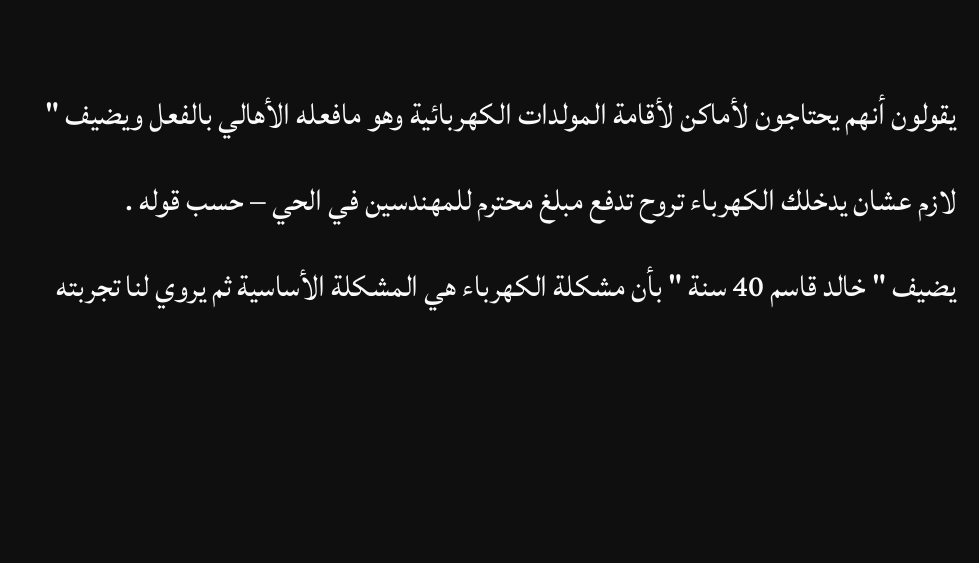يقولون أنهم يحتاجون لأماكن لأقامة المولدات الكهربائية وهو مافعله الأهالي بالفعل ويضيف " لازم عشان يدخلك الكهرباء تروح تدفع مبلغ محترم للمهندسين في الحي – حسب قوله .
يضيف " خالد قاسم 40 سنة " بأن مشكلة الكهرباء هي المشكلة الأساسية ثم يروي لنا تجربته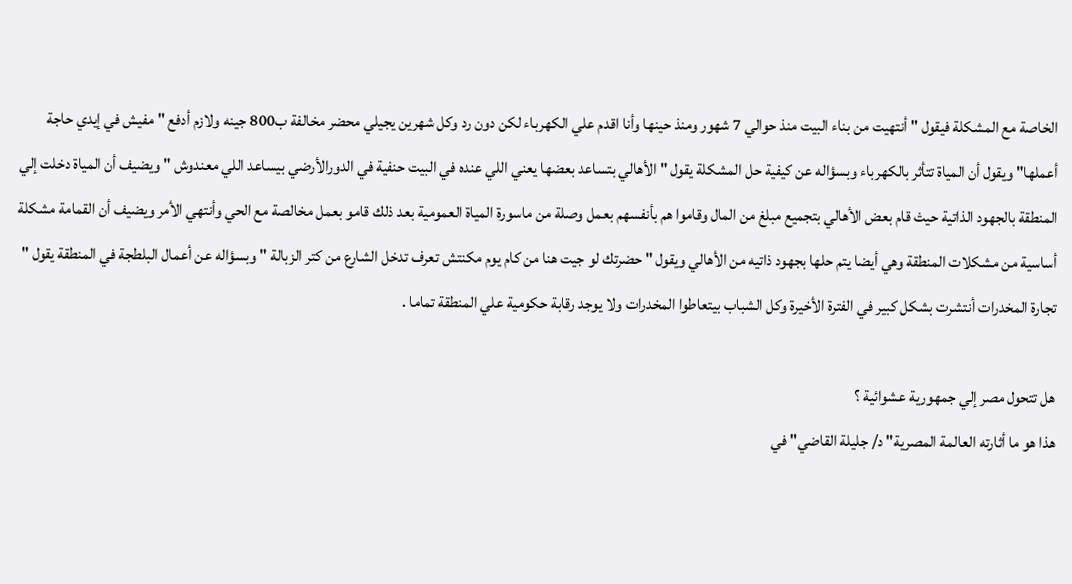الخاصة مع المشكلة فيقول " أنتهيت من بناء البيت منذ حوالي 7 شهور ومنذ حينها وأنا اقدم علي الكهرباء لكن دون رد وكل شهرين يجيلي محضر مخالفة ب800 جينه ولازم أدفع " مفيش في إيدي حاجة أعملها" ويقول أن المياة تتأثر بالكهرباء وبسؤاله عن كيفية حل المشكلة يقول " الأهالي بتساعد بعضها يعني اللي عنده في البيت حنفية في الدورالأرضي بيساعد اللي معندوش " ويضيف أن المياة دخلت إلي المنطقة بالجهود الذاتية حيث قام بعض الأهالي بتجميع مبلغ من المال وقاموا هم بأنفسهم بعمل وصلة من ماسورة المياة العمومية بعد ذلك قامو بعمل مخالصة مع الحي وأنتهي الأمر ويضيف أن القمامة مشكلة أساسية من مشكلات المنطقة وهي أيضا يتم حلها بجهود ذاتيه من الأهالي ويقول " حضرتك لو جيت هنا من كام يوم مكنتش تعرف تدخل الشارع من كتر الزبالة " وبسؤاله عن أعمال البلطجة في المنطقة يقول " تجارة المخدرات أنتشرت بشكل كبير في الفترة الأخيرة وكل الشباب بيتعاطوا المخدرات ولا يوجد رقابة حكومية علي المنطقة تماما .

هل تتحول مصر إلي جمهورية عشوائية ؟
هذا هو ما أثارته العالمة المصرية" د/ جليلة القاضي" في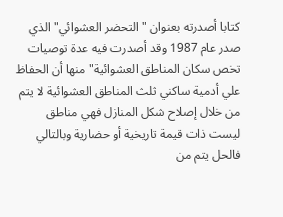كتابا أصدرته بعنوان " التحضر العشوائي" الذي صدر عام 1987 وقد أصدرت فيه عدة توصيات تخص سكان المناطق العشوائية" منها أن الحفاظ علي أدمية ساكني ثلث المناطق العشوائية لا يتم من خلال إصلاح شكل المنازل فهي مناطق ليست ذات قيمة تاريخية أو حضارية وبالتالي فالحل يتم من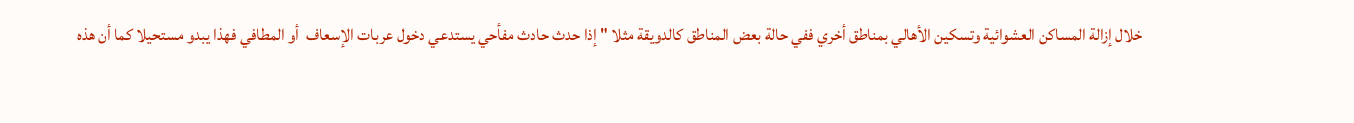خلال إزالة المساكن العشوائية وتسكين الأهالي بمناطق أخري ففي حالة بعض المناطق كالدويقة مثلا " إذا حدث حادث مفأحي يستدعي دخول عربات الإسعاف  أو المطافي فهذا يبدو مستحيلا كما أن هذه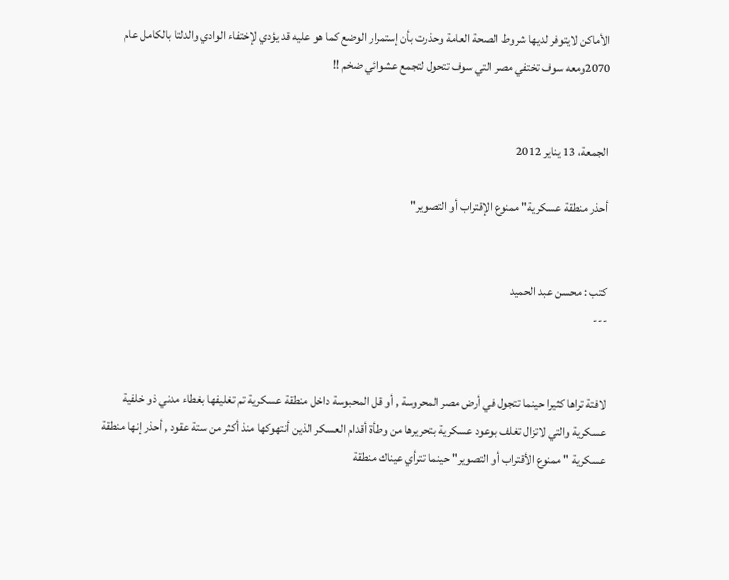الأماكن لايتوفر لديها شروط الصحة العامة وحذرت بأن إستمرار الوضع كما هو عليه قد يؤدي لإختفاء الوادي والدلتا بالكامل عام 2070ومعه سوف تختفي مصر التي سوف تتحول لتجمع عشوائي ضخم !!


الجمعة، 13 يناير 2012

أحذر منطقة عسكرية" ممنوع الإقتراب أو التصوير"


كتب : محسن عبد الحميد
---


لافتة تراها كثيرا حينما تتجول في أرض مصر المحروسة , أو قل المحبوسة داخل منطقة عسكرية تم تغليفها بغطاء مدني ذو خلفية عسكرية والتي لاتزال تغلف بوعود عسكرية بتحريرها من وطأة أقدام العسكر الذين أنتهوكها منذ أكثر من ستة عقود , أحذر إنها منطقة عسكرية " ممنوع الأقتراب أو التصوير" حينما تترأي عيناك منطقة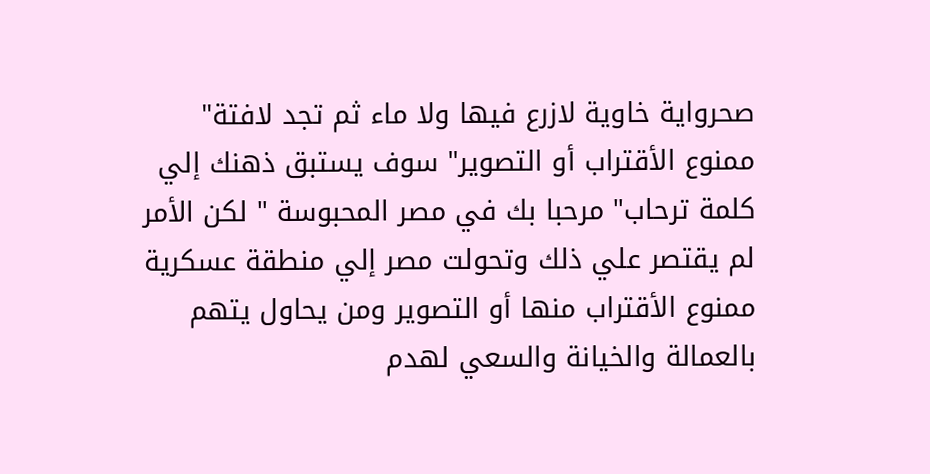صحرواية خاوية لازرع فيها ولا ماء ثم تجد لافتة" ممنوع الأقتراب أو التصوير" سوف يستبق ذهنك إلي كلمة ترحاب" مرحبا بك في مصر المحبوسة " لكن الأمر لم يقتصر علي ذلك وتحولت مصر إلي منطقة عسكرية ممنوع الأقتراب منها أو التصوير ومن يحاول يتهم بالعمالة والخيانة والسعي لهدم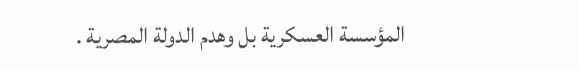المؤسسة العسكرية بل وهدم الدولة المصرية .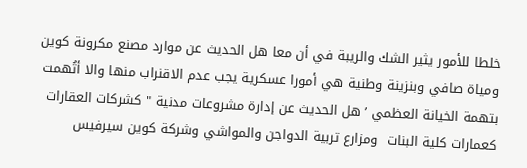خلطا للأمور يثير الشك والريبة في أن معا هل الحديث عن موارد مصنع مكرونة كوين ومياة صافي وبنزينة وطنية هي أمورا عسكرية يجب عدم الاقنراب منها والا أتُهمت بتهمة الخيانة العظمي ’ هل الحديث عن إدارة مشروعات مدنية " كشركات العقارات كعمارات كلية البنات  ومزارع تربية الدواجن والمواشي وشركة كوين سيرفيس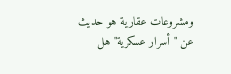ومشروعات عقارية هو حديث عن " أسرار عسكرية" هل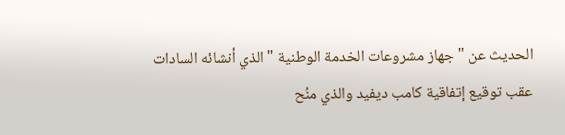الحديث عن " جهاز مشروعات الخدمة الوطنية " الذي أنشائه السادات عقب توقيع إتفاقية كامب ديفيد والذي منُح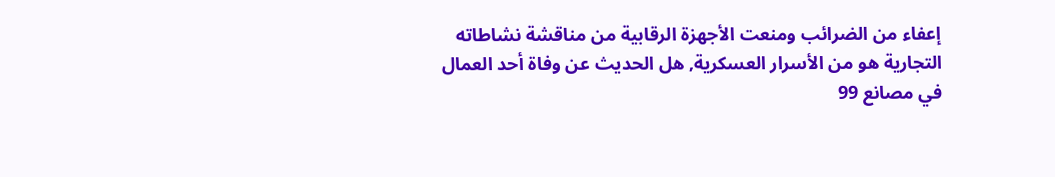إعفاء من الضرائب ومنعت الأجهزة الرقابية من مناقشة نشاطاته التجارية هو من الأسرار العسكرية, هل الحديث عن وفاة أحد العمال في مصانع 99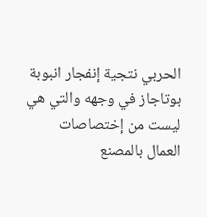الحربي نتجية إنفجار انبوبة بوتاجاز في وجهه والتي هي ليست من إختصاصات العمال بالمصنع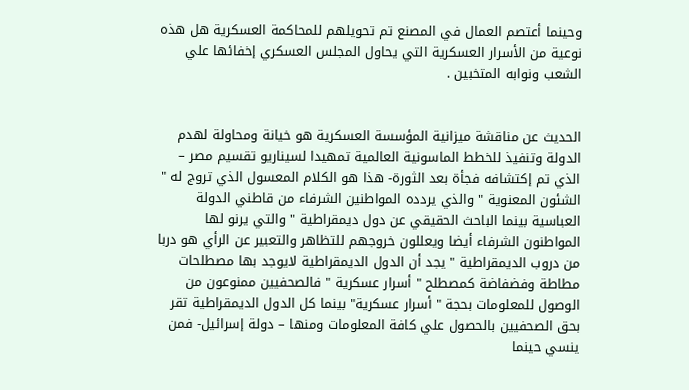وحينما أعتصم العمال في المصنع تم تحويلهم للمحاكمة العسكرية هل هذه نوعية من الأسرار العسكرية التي يحاول المجلس العسكري إخفائها علي الشعب ونوابه المتخبين .


الحديث عن مناقشة ميزانية المؤسسة العسكرية هو خيانة ومحاولة لهدم الدولة وتنفيذ للخطط الماسونية العالمية تمهيدا لسيناريو تقسيم مصر – الذي تم إكتشافه فجأة بعد الثورة- هذا هو الكلام المعسول الذي تروج له " الشئون المعنوية " والذي يردده المواطنين الشرفاء من قاطني الدولة العباسية بينما الباحث الحقيقي عن دول ديمقراطية " والتي يرنو لها المواطنون الشرفاء أيضا ويعللون خروجهم للتظاهر والتعبير عن الرأي هو دربا من دروب الديمقراطية " يجد أن الدول الديمقراطية لايوجد بها مصطلحات مطاطة وفضفاضة كمصطلح " أسرار عسكرية " فالصحفيين ممنوعون من الوصول للمعلومات بحجة " أسرار عسكرية" بينما كل الدول الديمقراطية تقر بحق الصحفيين بالحصول علي كافة المعلومات ومنها – دولة إسرائيل- فمن ينسي حينما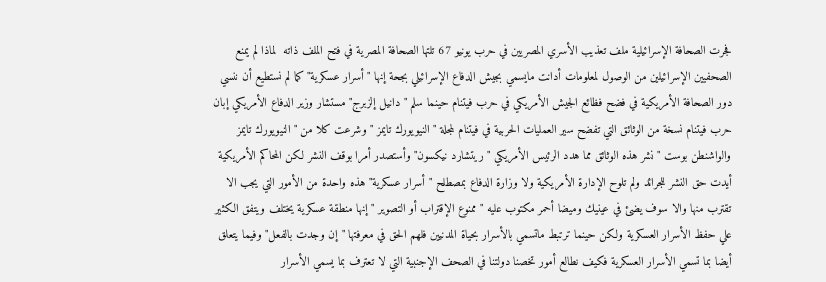فجرت الصحافة الإسرائيلية ملف تعذيب الأسري المصريين في حرب يونيو 67 تلتها الصحافة المصرية في فتح الملف ذاته  لماذا لم يمنع الصحفيين الإسرائيلين من الوصول لمعلومات أدانت مايسمي بجيش الدفاع الإسرائيلي بجحة إنها " أسرار عسكرية" كما لم نستطيع أن ننسي دور الصحافة الأمريكية في فضح فظائع الجيش الأمريكي في حرب فيتنام حينما سلم " دانيل إلزبرج" مستشار وزير الدفاع الأمريكي إبان حرب فيتنام نسخة من الوثائق التي تفضح سير العمليات الحربية في فيتنام لمجلة " النيويورك تايمز " وشرعت كلا من " النيويورك تايمز والواشنطن بوست " نشر هذه الوثائق مما هدد الرئيس الأمريكي " ريتشارد نيكسون" وأستصدر أمرا بوقف النشر لكن المحاكم الأمريكية أيدت حق النشر للجرائد ولم تلوح الإدارة الأمريكية ولا وزارة الدفاع بمصطلح " أسرار عسكرية" هذه واحدة من الأمور التي يجب الا تقترب منها والا سوف يضئ في عينيك وميضا أحمر مكتوب عليه " ممنوع الإقتراب أو التصوير " إنها منطقة عسكرية يختلف ويتفق الكثير علي حفظ الأسرار العسكرية ولكن حينما ترتبط ماتسمي بالأسرار بحياة المدنيين فلهم الحق في معرفتها "إن وجدت بالفعل" وفيما يتعلق أيضا بما تسمي الأسرار العسكرية فكيف نطالع أمور تخصنا دولتنا في الصحف الإجنبية التي لا تعترف بما يسمي الأسرار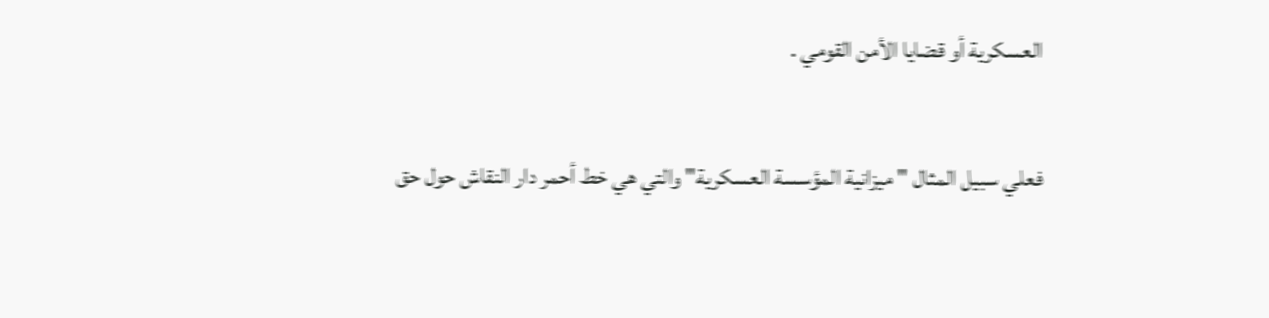العسكرية أو قضايا الأمن القومي .

فعلي سبيل المثال " ميزانية المؤسسة العسكرية" والتي هي خط أحمر دار النقاش حول حق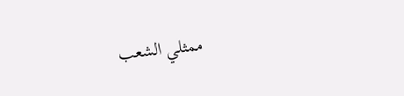ممثلي الشعب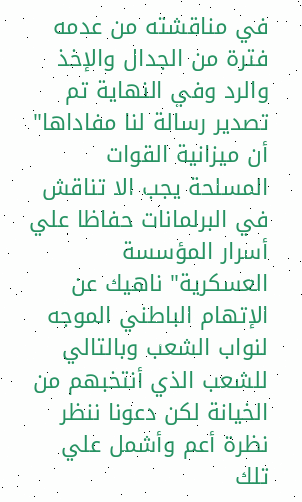في مناقشته من عدمه فترة من الجدال والإخذ والرد وفي النهاية تم تصدير رسالة لنا مفاداها" أن ميزانية القوات المسلحة يجب الا تناقش في البرلمانات حفاظا علي أسرار المؤسسة العسكرية" ناهيك عن الإتهام الباطني الموجه لنواب الشعب وبالتالي للشعب الذي أنتخبهم من الخيانة لكن دعونا ننظر نظرة أعم وأشمل علي تلك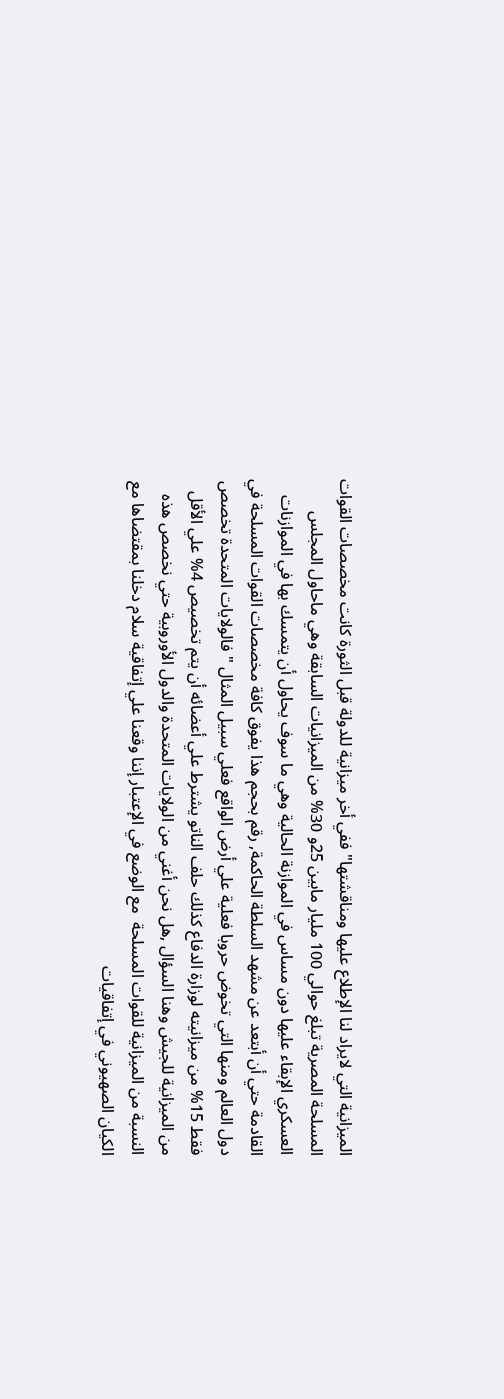الميزانية التي لايراد لنا الإطلاع عليها ومناقشتها" ففي أخر ميزانية للدولة قبل الثورة كانت مخصصات القوات المسلحة المصرية تبلغ حوالي 100 مليار مابين 25و 30% من الميزانيات السابقة وهي ماحاول المجلس العسكري الإبقاء عليها دون مساس في الموازنة الحالية وهي ما سوف يحاول أن يتمسك بها في الموازنات القادمة حتي أن أبتعد عن مشهد السلطة الحاكمة, رقم بحجم هذا يفوق كافة مخصصات القوات المسلحة في دول العالم ومنها التي تخوض حروبا فعلية علي أرض الواقع فعلي سبيل المثال " فالولايات المتحدة تخصص فقط 15% من ميزانيته لوزارة الدفاع كذلك حلف الناتو يشترط علي أعضائه أن يتم تخصيص 4% علي الأقل من الميزانية للجيش وهنا السؤال ,هل نحن أغني من الولايات المتحدة والدول الأوروبية حتي نخصص هذه النسبة من الميزانية للقوات المسلحة  مع الوضع في الإعتبار إننا وقعنا علي إتفاقية سلام دخلنا بمقتضاها مع الكيان الصهيوني في إتفاقيات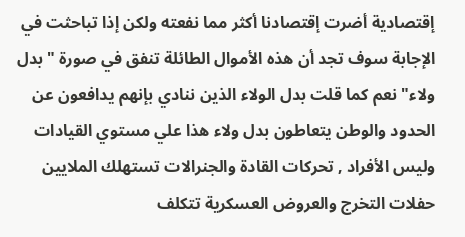إقتصادية أضرت إقتصادنا أكثر مما نفعته ولكن إذا تباحثت في الإجابة سوف تجد أن هذه الأموال الطائلة تنفق في صورة " بدل ولاء" نعم كما قلت بدل الولاء الذين ننادي بإنهم يدافعون عن الحدود والوطن يتعاطون بدل ولاء هذا علي مستوي القيادات وليس الأفراد , تحركات القادة والجنرالات تستهلك الملايين حفلات التخرج والعروض العسكرية تتكلف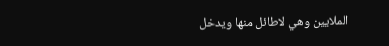الملايين وهي لاطائل منها ويدخل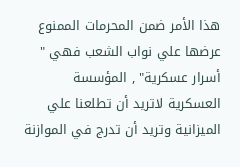هذا الأمر ضمن المحرمات الممنوع عرضها علي نواب الشعب فهي " أسرار عسكرية" , المؤسسة العسكرية لاتريد أن تطلعنا علي الميزانية وتريد أن تدرج في الموازنة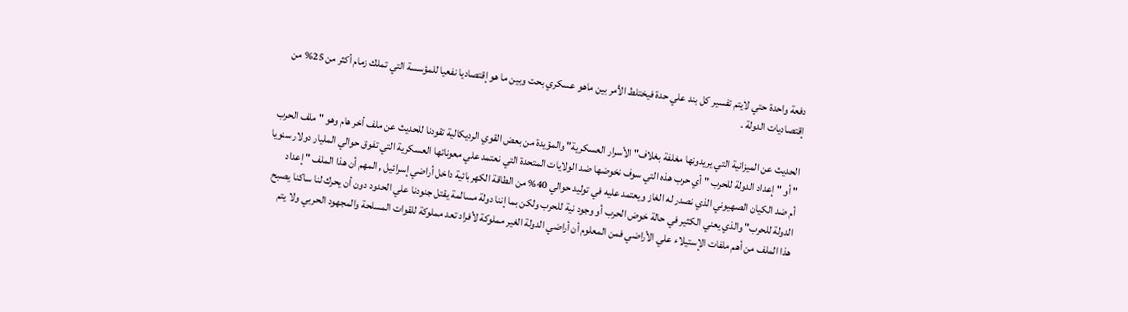دفعة واحدة حتي لايتم تفسير كل بند علي حدة فيختلط الأمر بين ماهو عسكري بحت وبين ما هو إقتصاديا نفعيا للمؤسسة التي تملك زمام أكثر من 25% من إقتصاديات الدولة .

الحديث عن الميزانية التي يريدونها مغلفة بغلاف" الأسرار العسكرية" والمؤيدة من بعض القوي الرديكالية تقودنا للحديث عن ملف أخر هام وهو " ملف الحرب " أو " إعداد الدولة للحرب " أي حرب هذه التي سوف نخوضها ضد الولايات المتحدة التي نعتمد علي معوناتها العسكرية التي تفوق حوالي المليار دولار سنويا أم ضد الكيان الصهيوني الذي نصدر له الغاز ويعتمد عليه في توليد حوالي 40% من الطاقة الكهربائية داخل أراضي إسرائيل , المهم أن هذا الملف " إعداد الدولة للحرب" والذي يعني الكثير في حالة خوض الحرب أو وجود نية للحرب ولكن بما إننا دولة مسالمة يقتل جنودنا علي الحدود دون أن يحرك لنا ساكنا يصبح هذا الملف من أهم ملفات الإستيلاء علي الأراضي فمن المعلوم أن أراضي الدولة الغير مملوكة لأفراد تعد مملوكة للقوات المسلحة والمجهود الحربي ولا يتم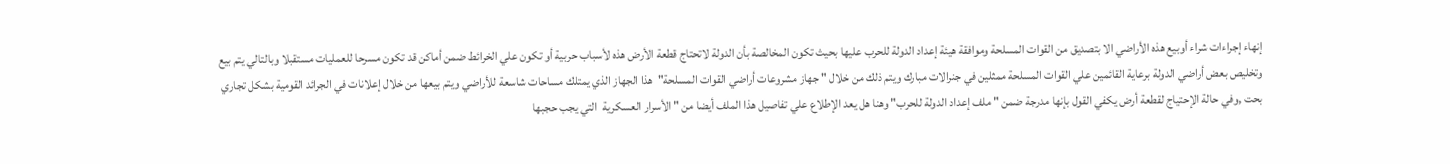إنهاء إجراءات شراء أوبيع هذه الأراضي الا بتصديق من القوات المسلحة وموافقة هيئة إعداد الدولة للحرب عليها بحيث تكون المخالصة بأن الدولة لاتحتاج قطعة الأرض هذه لأسباب حربية أو تكون علي الخرائط ضمن أماكن قد تكون مسرحا للعمليات مستقبلا وبالتالي يتم بيع وتخليص بعض أراضي الدولة برعاية القائمين علي القوات المسلحة ممثلين في جنرالات مبارك ويتم ذلك من خلال " جهاز مشروعات أراضي القوات المسلحة"  هذا الجهاز الذي يمتلك مساحات شاسعة للأراضي ويتم بيعها من خلال إعلانات في الجرائد القومية بشكل تجاري بحت ,وفي حالة الإحتياج لقطعة أرض يكفي القول بإنها مدرجة ضمن " ملف إعداد الدولة للحرب" وهنا هل يعد الإطلاع علي تفاصيل هذا الملف أيضا من " الأسرار العسكرية  التي يجب حجبها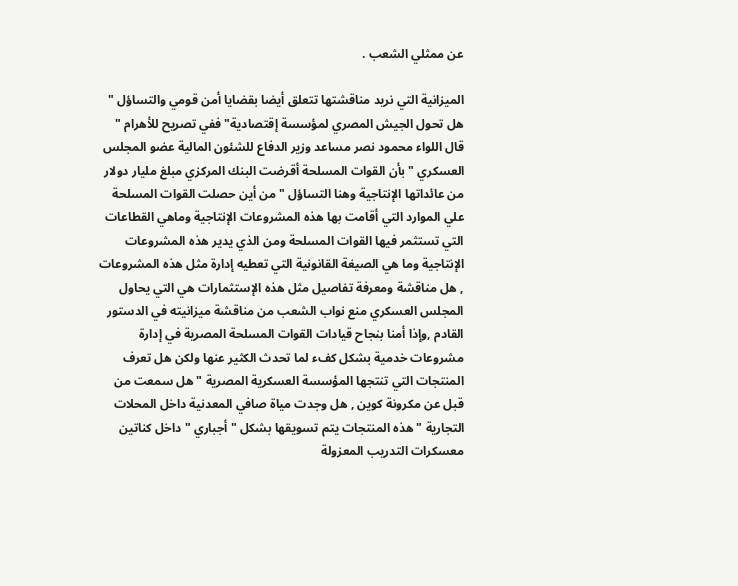عن ممثلي الشعب .

الميزانية التي نريد مناقشتها تتعلق أيضا بقضايا أمن قومي والتساؤل " هل تحول الجيش المصري لمؤسسة إقتصادية" ففي تصريح للأهرام " قال اللواء محمود نصر مساعد وزير الدفاع للشئون المالية عضو المجلس العسكري " بأن القوات المسلحة أقرضت البنك المركزي مبلغ مليار دولار من عائداتها الإنتاجية وهنا التساؤل " من أين حصلت القوات المسلحة علي الموارد التي أقامت بها هذه المشروعات الإنتاجية وماهي القطاعات التي تستثمر فيها القوات المسلحة ومن الذي يدير هذه المشروعات الإنتاجية وما هي الصيغة القانونية التي تعطيه إدارة مثل هذه المشروعات , هل مناقشة ومعرفة تفاصيل مثل هذه الإستثمارات هي التي يحاول المجلس العسكري منع نواب الشعب من مناقشة ميزانيته في الدستور القادم ,وإذا أمنا بنجاح قيادات القوات المسلحة المصرية في إدارة مشروعات خدمية بشكل كفء لما تحدث الكثير عنها ولكن هل تعرف المنتجات التي تنتجها المؤسسة العسكرية المصرية " هل سمعت من قبل عن مكرونة كوين , هل وجدت مياة صافي المعدنية داخل المحلات التجارية " هذه المنتجات يتم تسويقها بشكل " أجباري " داخل كناتين معسكرات التدريب المعزولة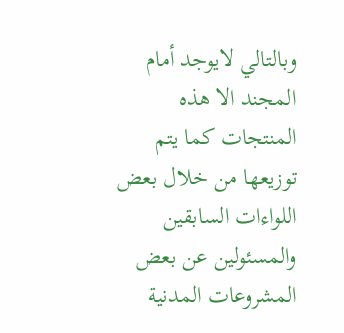وبالتالي لايوجد أمام المجند الا هذه المنتجات كما يتم توزيعها من خلال بعض اللواءات السابقين والمسئولين عن بعض المشروعات المدنية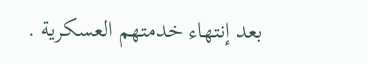بعد إنتهاء خدمتهم العسكرية .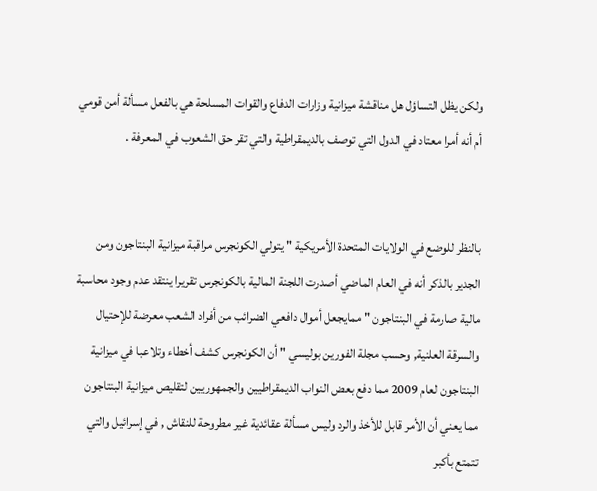ولكن يظل التساؤل هل مناقشة ميزانية وزارات الدفاع والقوات المسلحة هي بالفعل مسألة أمن قومي أم أنه أمرا معتاد في الدول التي توصف بالديمقراطية والتي تقر حق الشعوب في المعرفة .


بالنظر للوضع في الولايات المتحدة الأمريكية " يتولي الكونجرس مراقبة ميزانية البنتاجون ومن الجدير بالذكر أنه في العام الماضي أصدرت اللجنة المالية بالكونجرس تقريرا ينتقد عدم وجود محاسبة مالية صارمة في البنتاجون " ممايجعل أموال دافعي الضرائب من أفراد الشعب معرضة للإحتيال والسرقة العلنية, وحسب مجلة الفورين بوليسي " أن الكونجرس كشف أخطاء وتلاعبا في ميزانية البنتاجون لعام 2009 مما دفع بعض النواب الديمقراطيين والجمهوريين لتقليص ميزانية البنتاجون مما يعني أن الأمر قابل للأخذ والرد وليس مسألة عقائدية غير مطروحة للنقاش , في إسرائيل والتي تتمتع بأكبر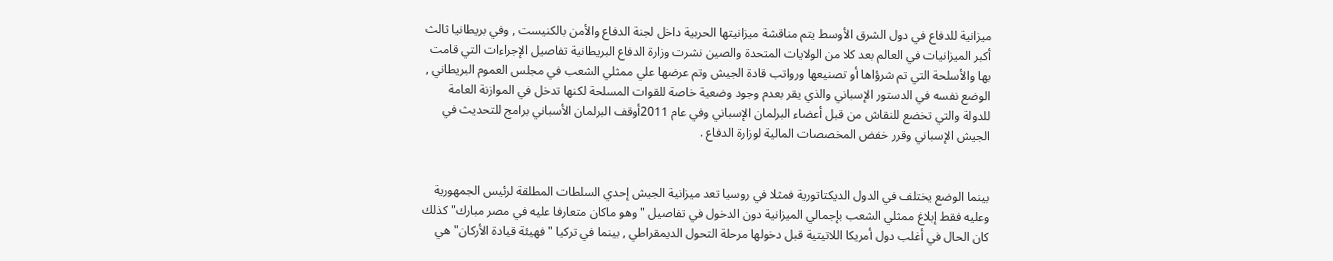ميزانية للدفاع في دول الشرق الأوسط يتم مناقشة ميزانيتها الحربية داخل لجنة الدفاع والأمن بالكنيست , وفي بريطانيا ثالث أكبر الميزانيات في العالم بعد كلا من الولايات المتحدة والصين نشرت وزارة الدفاع البريطانية تفاصيل الإجراءات التي قامت بها والأسلحة التي تم شرؤاها أو تصنيعها ورواتب قادة الجيش وتم عرضها علي ممثلي الشعب في مجلس العموم البريطاني , الوضع نفسه في الدستور الإسباني والذي يقر بعدم وجود وضعية خاصة للقوات المسلحة لكنها تدخل في الموازنة العامة للدولة والتي تخضع للنقاش من قبل أعضاء البرلمان الإسباني وفي عام 2011أوقف البرلمان الأسباني برامج للتحديث في الجيش الإسباني وقرر خفض المخصصات المالية لوزارة الدفاع .


بينما الوضع يختلف في الدول الديكتاتورية فمثلا في روسيا تعد ميزانية الجيش إحدي السلطات المطلقة لرئيس الجمهورية وعليه فقط إبلاغ ممثلي الشعب بإجمالي الميزانية دون الدخول في تفاصيل " وهو ماكان متعارفا عليه في مصر مبارك" كذلك كان الحال في أغلب دول أمريكا اللاتيتية قبل دخولها مرحلة التحول الديمقراطي , بينما في تركيا " فهيئة قيادة الأركان" هي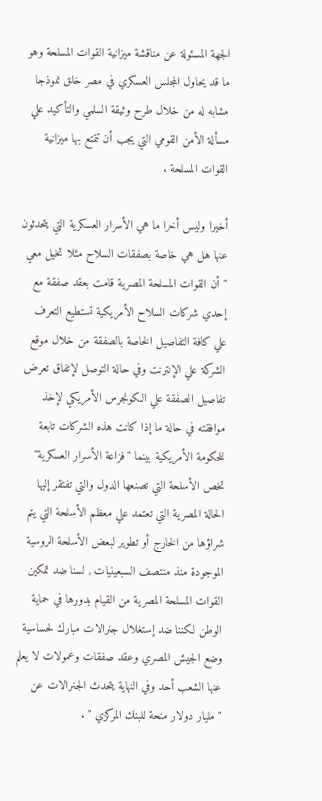الجهة المسئولة عن مناقشة ميزانية القوات المسلحة وهو ما قد يحاول المجلس العسكري في مصر خلق نموذجا مشابه له من خلال طرح وثيقة السلمي والتأكيد علي مسألة الأمن القومي التي يجب أن تتمتع بها ميزانية القوات المسلحة .

أخيرا وليس أخرا ما هي الأسرار العسكرية التي يتحدثون عنها هل هي خاصة بصفقات السلاح مثلا تخيل معي " أن القوات المسلحة المصرية قامت بعقد صفقة مع إحدي شركات السلاح الأمريكية تستطيع التعرف علي كافة التفاصيل الخاصة بالصفقة من خلال موقع الشركة علي الإنترنت وفي حالة التوصل لإتفاق تعرض تفاصيل الصفقة علي الكونجرس الأمريكي لإخذ موافقته في حالة ما إذا كانت هذه الشركات تابعة للحكومة الأمريكية بينما "فزاعة الأسرار العسكرية" تخص الأسلحة التي تصنعها الدول والتي تفتقر إليها الحالة المصرية التي تعتمد علي معظم الأسلحة التي يتم شراؤها من الخارج أو تطوير لبعض الأسلحة الروسية الموجودة منذ منتصف السبعينيات , لسنا ضد تمكين القوات المسلحة المصرية من القيام بدورها في حماية الوطن لكننا ضد إستغلال جنرالات مبارك لحساسية وضع الجيش المصري وعقد صفقات وعمولات لا يعلم عنها الشعب أحد وفي النهاية يتحدث الجنرالات عن "مليار دولار منحة للبنك المركزي " .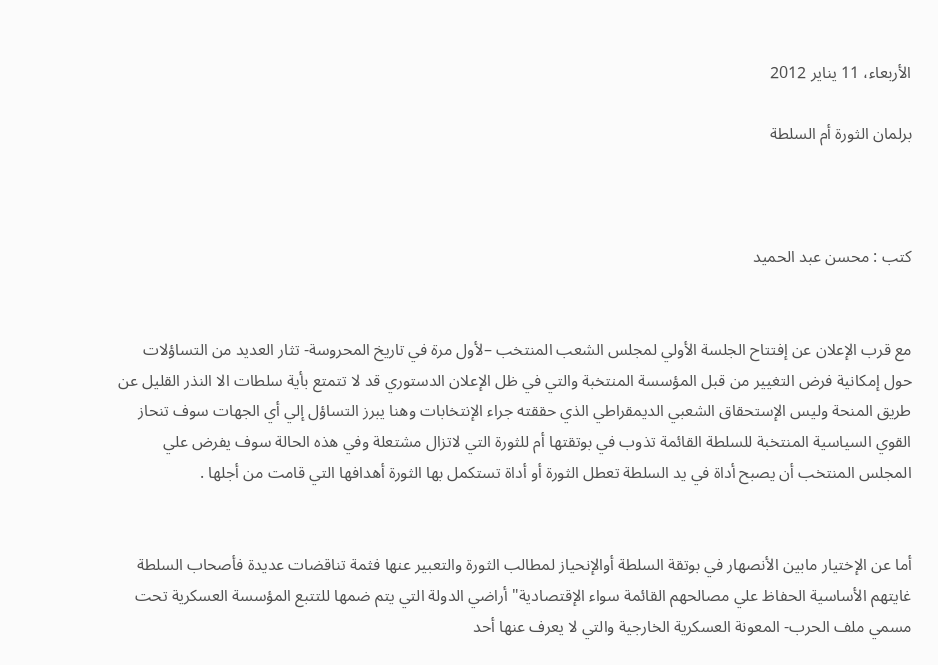الأربعاء، 11 يناير 2012

برلمان الثورة أم السلطة



كتب : محسن عبد الحميد


مع قرب الإعلان عن إفتتاح الجلسة الأولي لمجلس الشعب المنتخب –لأول مرة في تاريخ المحروسة- تثار العديد من التساؤلات حول إمكانية فرض التغيير من قبل المؤسسة المنتخبة والتي في ظل الإعلان الدستوري قد لا تتمتع بأية سلطات الا النذر القليل عن طريق المنحة وليس الإستحقاق الشعبي الديمقراطي الذي حققته جراء الإنتخابات وهنا يبرز التساؤل إلي أي الجهات سوف تنحاز القوي السياسية المنتخبة للسلطة القائمة تذوب في بوتقتها أم للثورة التي لاتزال مشتعلة وفي هذه الحالة سوف يفرض علي المجلس المنتخب أن يصبح أداة في يد السلطة تعطل الثورة أو أداة تستكمل بها الثورة أهدافها التي قامت من أجلها .


أما عن الإختيار مابين الأنصهار في بوتقة السلطة أوالإنحياز لمطالب الثورة والتعبير عنها فثمة تناقضات عديدة فأصحاب السلطة غايتهم الأساسية الحفاظ علي مصالحهم القائمة سواء الإقتصادية" أراضي الدولة التي يتم ضمها للتتبع المؤسسة العسكرية تحت مسمي ملف الحرب- المعونة العسكرية الخارجية والتي لا يعرف عنها أحد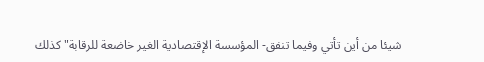شيئا من أين تأتي وفيما تنفق- المؤسسة الإقتصادية الغير خاضعة للرقابة" كذلك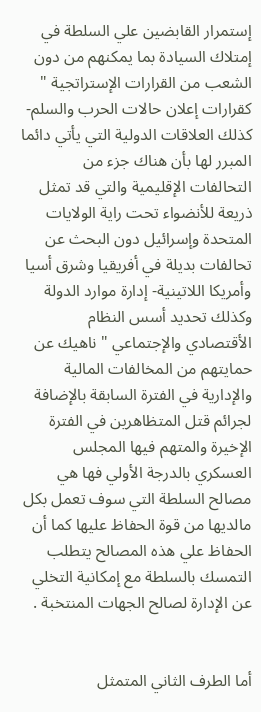إستمرار القابضين علي السلطة في إمتلاك السيادة بما يمكنهم من دون الشعب من القرارات الإستراتجية " كقرارات إعلان حالات الحرب والسلم- كذلك العلاقات الدولية التي يأتي دائما المبرر لها بأن هناك جزء من التحالفات الإقليمية والتي قد تمثل ذريعة للأنضواء تحت راية الولايات المتحدة وإسرائيل دون البحث عن تحالفات بديلة في أفريقيا وشرق أسيا وأمريكا اللاتينية- إدارة موارد الدولة وكذلك تحديد أسس النظام الأقتصادي والإجتماعي " ناهيك عن حمايتهم من المخالفات المالية والإدارية في الفترة السابقة بالإضافة لجرائم قتل المتظاهرين في الفترة الإخيرة والمتهم فيها المجلس العسكري بالدرجة الأولي فها هي مصالح السلطة التي سوف تعمل بكل مالديها من قوة الحفاظ عليها كما أن الحفاظ علي هذه المصالح يتطلب التمسك بالسلطة مع إمكانية التخلي عن الإدارة لصالح الجهات المنتخبة .


أما الطرف الثاني المتمثل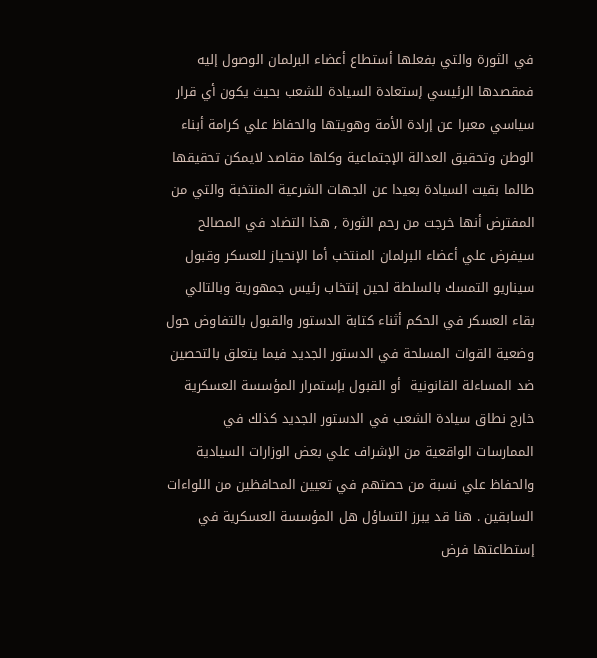في الثورة والتي بفعلها أستطاع أعضاء البرلمان الوصول إليه فمقصدها الرئيسي إستعادة السيادة للشعب بحيث يكون أي قرار سياسي معبرا عن إرادة الأمة وهويتها والحفاظ علي كرامة أبناء الوطن وتحقيق العدالة الإجتماعية وكلها مقاصد لايمكن تحقيقها طالما بقيت السيادة بعيدا عن الجهات الشرعية المنتخبة والتي من المفترض أنها خرجت من رحم الثورة , هذا التضاد في المصالح سيفرض علي أعضاء البرلمان المنتخب أما الإنحياز للعسكر وقبول سيناريو التمسك بالسلطة لحين إنتخاب رئيس جمهورية وبالتالي بقاء العسكر في الحكم أثناء كتابة الدستور والقبول بالتفاوض حول وضعية القوات المسلحة في الدستور الجديد فيما يتعلق بالتحصين ضد المساءلة القانونية  أو القبول بإستمرار المؤسسة العسكرية خارج نطاق سيادة الشعب في الدستور الجديد كذلك في الممارسات الواقعية من الإشراف علي بعض الوزارات السيادية والحفاظ علي نسبة من حصتهم في تعيين المحافظين من اللواءات السابقين . هنا قد يبرز التساؤل هل المؤسسة العسكرية في إستطاعتها فرض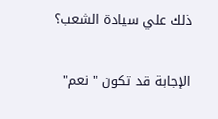ذلك علي سيادة الشعب؟

الإجابة قد تكون " نعم"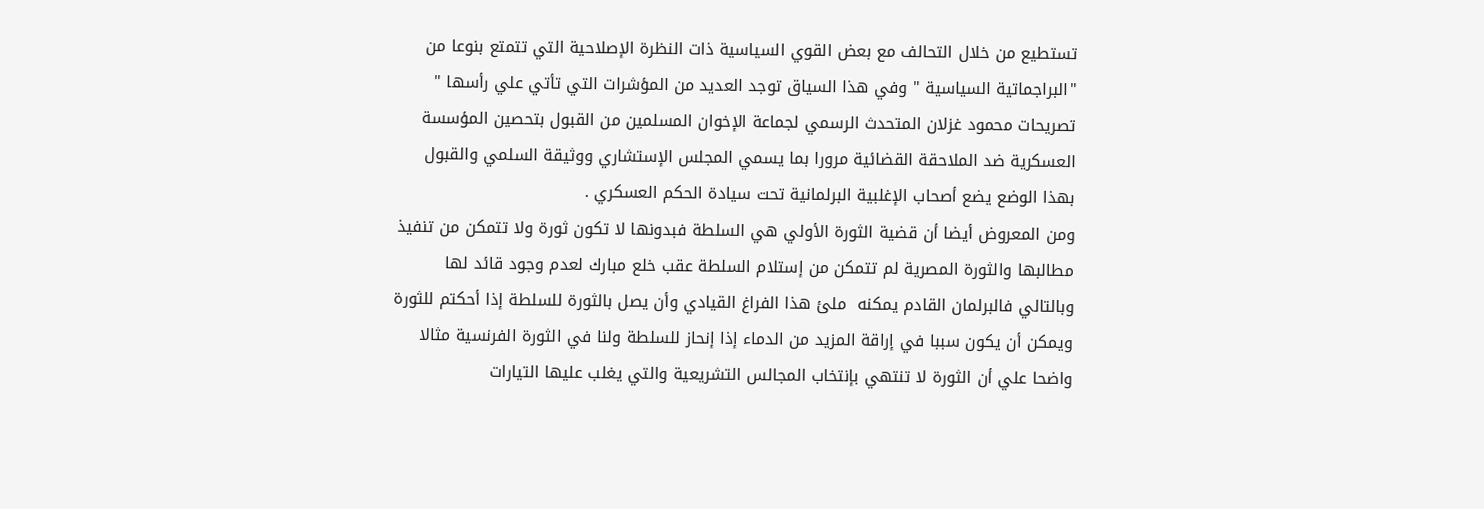تستطيع من خلال التحالف مع بعض القوي السياسية ذات النظرة الإصلاحية التي تتمتع بنوعا من "البراجماتية السياسية " وفي هذا السياق توجد العديد من المؤشرات التي تأتي علي رأسها " تصريحات محمود غزلان المتحدث الرسمي لجماعة الإخوان المسلمين من القبول بتحصين المؤسسة العسكرية ضد الملاحقة القضائية مرورا بما يسمي المجلس الإستشاري ووثيقة السلمي والقبول بهذا الوضع يضع أصحاب الإغلبية البرلمانية تحت سيادة الحكم العسكري .
ومن المعروض أيضا أن قضية الثورة الأولي هي السلطة فبدونها لا تكون ثورة ولا تتمكن من تنفيذ مطالبها والثورة المصرية لم تتمكن من إستلام السلطة عقب خلع مبارك لعدم وجود قائد لها وبالتالي فالبرلمان القادم يمكنه  ملئ هذا الفراغ القيادي وأن يصل بالثورة للسلطة إذا أحكتم للثورة ويمكن أن يكون سببا في إراقة المزيد من الدماء إذا إنحاز للسلطة ولنا في الثورة الفرنسية مثالا واضحا علي أن الثورة لا تنتهي بإنتخاب المجالس التشريعية والتي يغلب عليها التيارات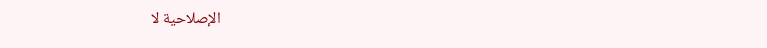الإصلاحية لا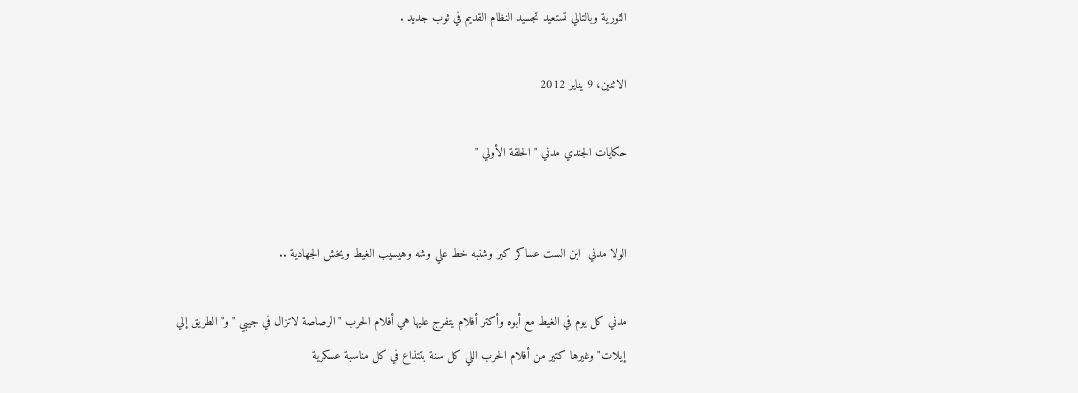الثورية وبالتالي تستعيد تجسيد النظام القديم في ثوب جديد .

الاثنين، 9 يناير 2012

حكايات الجندي مدني " الحلقة الأولي "


الولا مدني  ابن الست عساكر كبر وشنبه خط علي وشه وهيسيب الغيط ويخش الجهادية ..

مدني كل يوم في الغيط مع أبوه وأكتر أفلام يتفرج عليها هي أفلام الحرب "الرصاصة لاتزال في جيبي " و" الطريق إلي إيلات" وغيرها كتير من أفلام الحرب اللي كل سنة بتتذاع في كل مناسبة عسكرية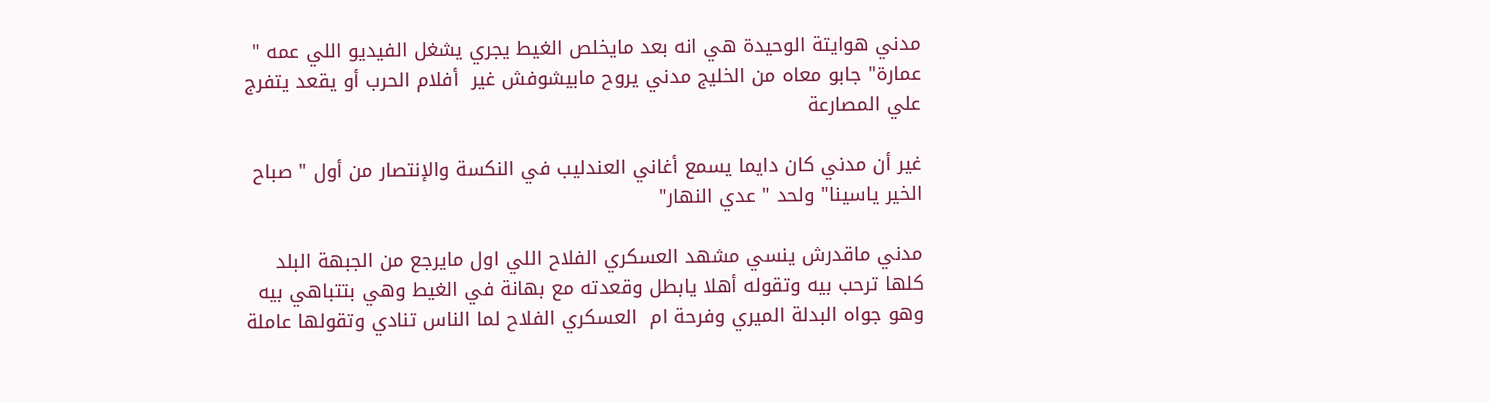مدني هوايتة الوحيدة هي انه بعد مايخلص الغيط يجري يشغل الفيديو اللي عمه " عمارة" جابو معاه من الخليج مدني يروح مابيشوفش غير  أفلام الحرب أو يقعد يتفرج علي المصارعة

غير أن مدني كان دايما يسمع أغاني العندليب في النكسة والإنتصار من أول " صباح الخير ياسينا" ولحد " عدي النهار"

مدني ماقدرش ينسي مشهد العسكري الفلاح اللي اول مايرجع من الجبهة البلد كلها ترحب بيه وتقوله أهلا يابطل وقعدته مع بهانة في الغيط وهي بتتباهي بيه وهو جواه البدلة الميري وفرحة ام  العسكري الفلاح لما الناس تنادي وتقولها عاملة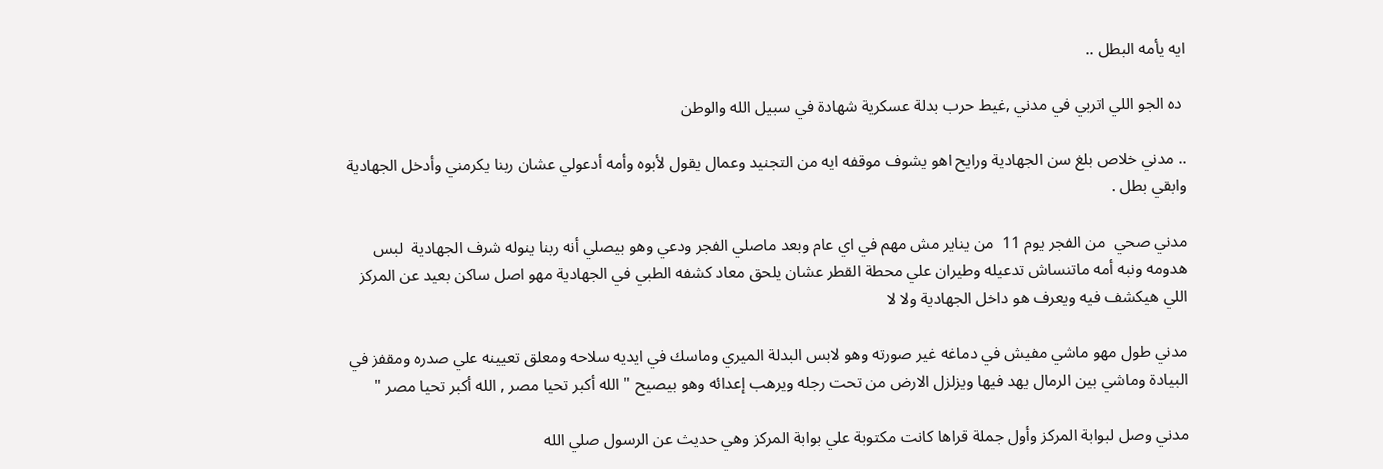ايه يأمه البطل ..

 ده الجو اللي اتربي في مدني ,غيط حرب بدلة عسكرية شهادة في سبيل الله والوطن

.. مدني خلاص بلغ سن الجهادية ورايح اهو يشوف موقفه ايه من التجنيد وعمال يقول لأبوه وأمه أدعولي عشان ربنا يكرمني وأدخل الجهادية وابقي بطل .

مدني صحي  من الفجر يوم 11  من يناير مش مهم في اي عام وبعد ماصلي الفجر ودعي وهو بيصلي أنه ربنا ينوله شرف الجهادية  لبس هدومه ونبه أمه ماتنساش تدعيله وطيران علي محطة القطر عشان يلحق معاد كشفه الطبي في الجهادية مهو اصل ساكن بعيد عن المركز اللي هيكشف فيه ويعرف هو داخل الجهادية ولا لا

مدني طول مهو ماشي مفيش في دماغه غير صورته وهو لابس البدلة الميري وماسك في ايديه سلاحه ومعلق تعيينه علي صدره ومقفز في البيادة وماشي بين الرمال يهد فيها ويزلزل الارض من تحت رجله ويرهب إعدائه وهو بيصيح " الله أكبر تحيا مصر , الله أكبر تحيا مصر "

مدني وصل لبوابة المركز وأول جملة قراها كانت مكتوبة علي بوابة المركز وهي حديث عن الرسول صلي الله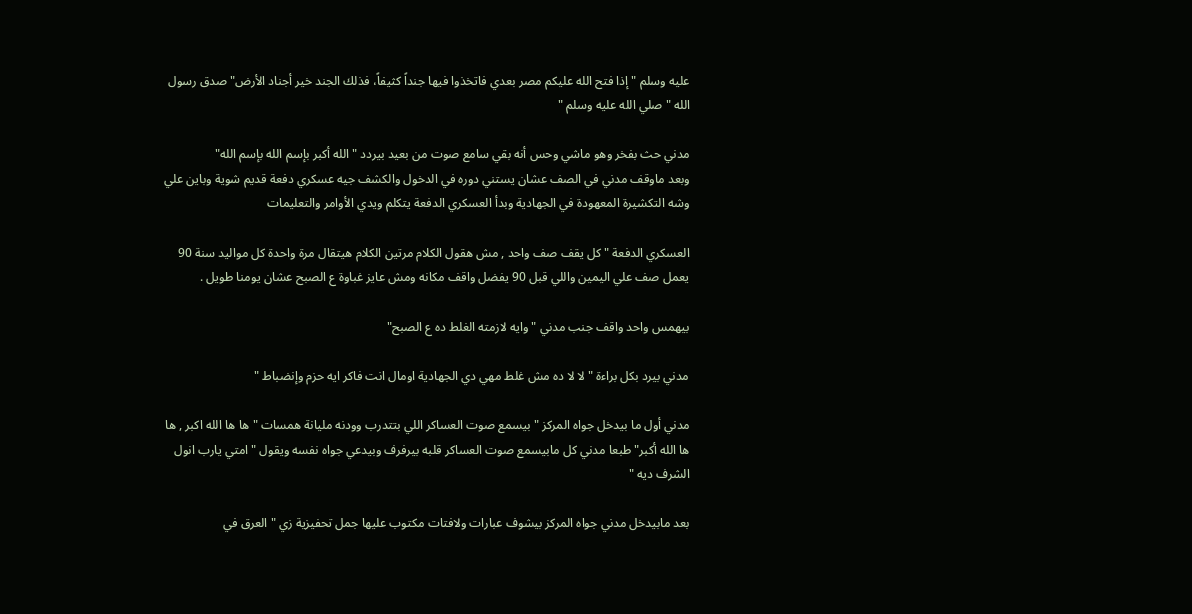عليه وسلم " إذا فتح الله عليكم مصر بعدي فاتخذوا فيها جنداً كثيفاً، فذلك الجند خير أجناد الأرض" صدق رسول الله " صلي الله عليه وسلم "

مدني حث بفخر وهو ماشي وحس أنه بقي سامع صوت من بعيد بيردد " الله أكبر بإسم الله بإسم الله"
وبعد ماوقف مدني في الصف عشان يستني دوره في الدخول والكشف جيه عسكري دفعة قديم شوية وباين علي وشه التكشيرة المعهودة في الجهادية وبدأ العسكري الدفعة يتكلم ويدي الأوامر والتعليمات

العسكري الدفعة " كل يقف صف واحد , مش هقول الكلام مرتين الكلام هيتقال مرة واحدة كل مواليد سنة 90 يعمل صف علي اليمين واللي قبل 90 يفضل واقف مكانه ومش عايز غباوة ع الصبح عشان يومنا طويل .

بيهمس واحد واقف جنب مدني " وايه لازمته الغلط ده ع الصبح"

مدني بيرد بكل براءة " لا لا ده مش غلط مهي دي الجهادية اومال انت فاكر ايه حزم وإنضباط "

مدني أول ما بيدخل جواه المركز " بيسمع صوت العساكر اللي بتتدرب وودنه مليانة همسات " ها ها الله اكبر , ها ها الله أكبر" طبعا مدني كل مابيسمع صوت العساكر قلبه بيرفرف وبيدعي جواه نفسه ويقول " امتي يارب انول الشرف ديه "

بعد مابيدخل مدني جواه المركز بيشوف عبارات ولافتات مكتوب عليها جمل تحفيزية زي " العرق في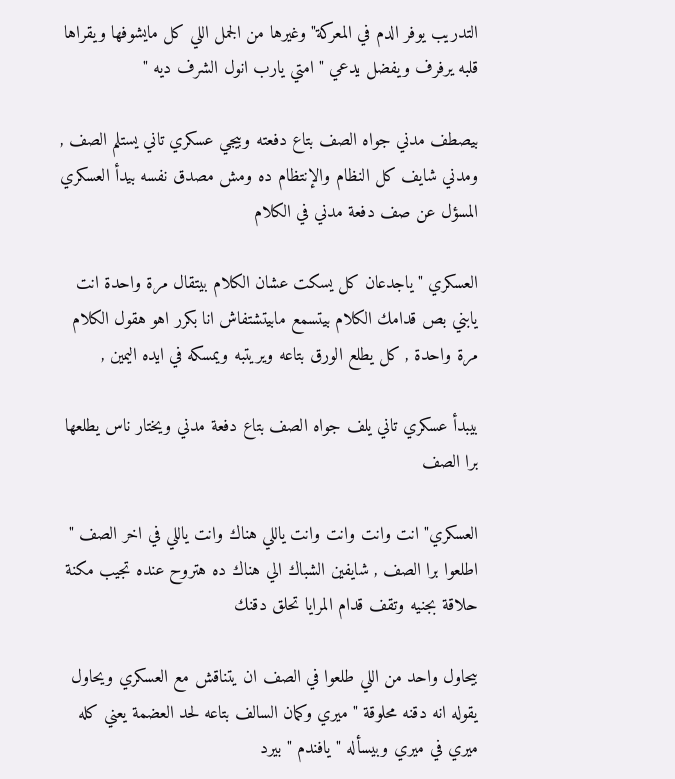التدريب يوفر الدم في المعركة" وغيرها من الجمل اللي كل مايشوفها ويقراها قلبه يرفرف ويفضل يدعي " امتي يارب انول الشرف ديه "

بيصطف مدني جواه الصف بتاع دفعته وبيجي عسكري تاني يستلم الصف , ومدني شايف كل النظام والإنتظام ده ومش مصدق نفسه بيدأ العسكري المسؤل عن صف دفعة مدني في الكلام

العسكري " ياجدعان كل يسكت عشان الكلام بيتقال مرة واحدة انت يابني بص قدامك الكلام بيتسمع مابيتشتفاش انا بكرر اهو هقول الكلام مرة واحدة , كل يطلع الورق بتاعه ويريتبه ويمسكه في ايده اليمين ,

بيبدأ عسكري تاني يلف جواه الصف بتاع دفعة مدني ويختار ناس يطلعها برا الصف

العسكري" انت وانت وانت وانت ياللي هناك وانت ياللي في اخر الصف " اطلعوا برا الصف , شايفين الشباك الي هناك ده هتروح عنده تجيب مكنة حلاقة بجنيه وتقف قدام المرايا تحلق دقنك

بيحاول واحد من اللي طلعوا في الصف ان يتناقش مع العسكري ويحاول يقوله انه دقنه محلوقة " ميري وكمان السالف بتاعه لحد العضمة يعني كله ميري في ميري وبيسأله " يافندم " بيرد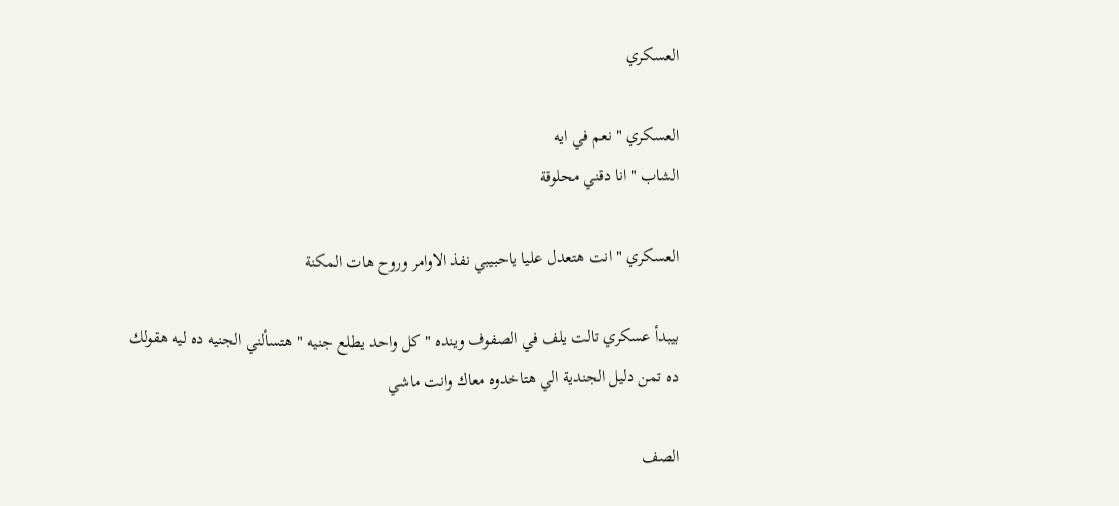العسكري

العسكري " نعم في ايه
الشاب " انا دقني محلوقة

العسكري " انت هتعدل عليا ياحبيبي نفذ الاوامر وروح هات المكنة

بيبدأ عسكري تالت يلف في الصفوف وينده " كل واحد يطلع جنيه " هتسألني الجنيه ده ليه هقولك ده تمن دليل الجندية الي هتاخدوه معاك وانت ماشي

الصف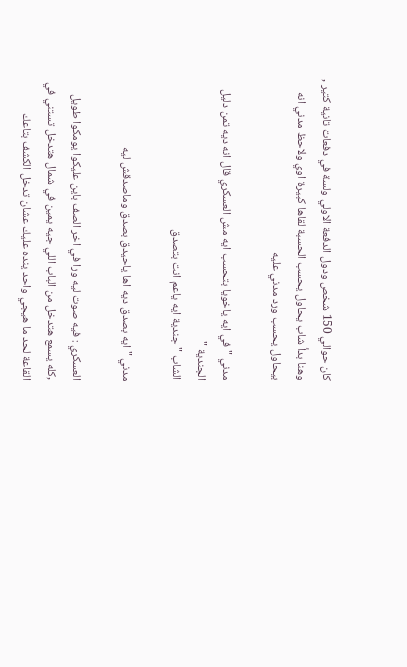كان حوالي 150 شخص ودول الدفعة الاولي ولسة في دفعات تانية كتير , وهنا بدأ شاب يحاول يحسب الحسبة لقاها كبيرة اوي ولاحظ مدني انه بيحاول يحسب ورد مدني عليه

مدني " في ايه ياخويا بتحسب ايه مش العسكري قال انه ديه تمن دليل الجندية "
الشاب " جندية ايه ياعم انت بتصدق

مدني " ايه بصدق ديه اها ياحيدق بصدق وماصدقش ليه

العسكري : فيه صوت ليه ورا في اخر الصف باين عليكوا يومكوا طويل ,كله يسمع هتدخل من الباب اللي جيه يمين في شمال هتدخل تستني في القاعة لحد ما هيجي واحد ينده عليك عشان تدخل الكشف بتاعك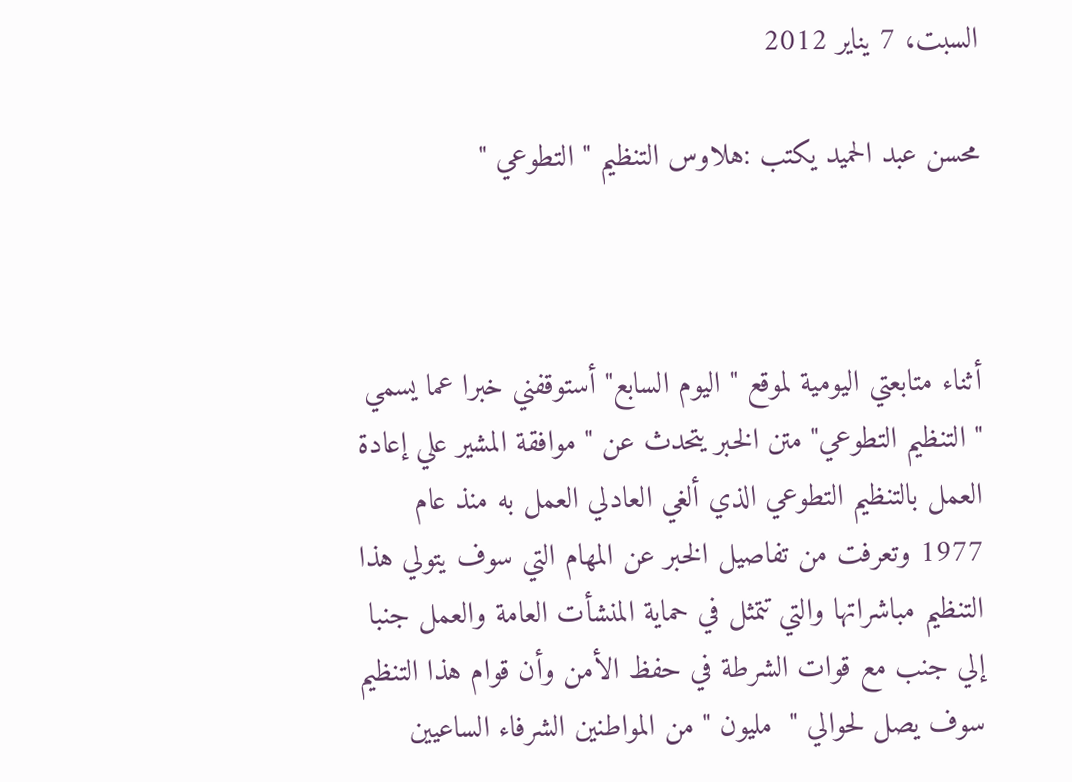السبت، 7 يناير 2012

محسن عبد الحميد يكتب :هلاوس التنظيم " التطوعي "



أثناء متابعتي اليومية لموقع " اليوم السابع" أستوقفني خبرا عما يسمي " التنظيم التطوعي" متن الخبر يتحدث عن " موافقة المشير علي إعادة العمل بالتنظيم التطوعي الذي ألغي العادلي العمل به منذ عام 1977 وتعرفت من تفاصيل الخبر عن المهام التي سوف يتولي هذا التنظيم مباشراتها والتي تتمثل في حماية المنشأت العامة والعمل جنبا إلي جنب مع قوات الشرطة في حفظ الأمن وأن قوام هذا التنظيم سوف يصل لحوالي "  مليون " من المواطنين الشرفاء الساعيين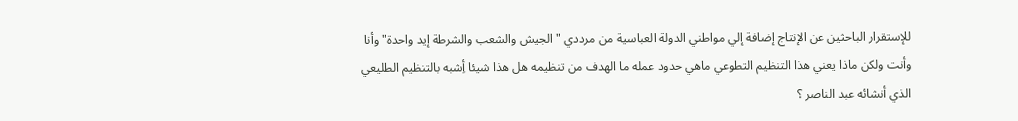للإستقرار الباحثين عن الإنتاج إضافة إلي مواطني الدولة العباسية من مرددي " الجيش والشعب والشرطة إيد واحدة" وأنا وأنت ولكن ماذا يعني هذا التنظيم التطوعي ماهي حدود عمله ما الهدف من تنظيمه هل هذا شيئا أِشبه بالتنظيم الطليعي الذي أنشائه عبد الناصر ؟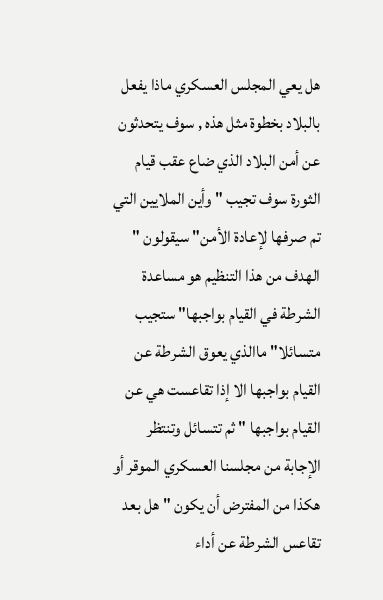هل يعي المجلس العسكري ماذا يفعل بالبلاد بخطوة مثل هذه , سوف يتحدثون عن أمن البلاد الذي ضاع عقب قيام الثورة سوف تجيب " وأين الملايين التي تم صرفها لإعادة الأمن" سيقولون " الهدف من هذا التنظيم هو مساعدة الشرطة في القيام بواجبها" ستجيب متسائلا" ماالذي يعوق الشرطة عن القيام بواجبها الا إذا تقاعست هي عن القيام بواجبها " ثم تتسائل وتنتظر الإجابة من مجلسنا العسكري الموقر أو هكذا من المفترض أن يكون " هل بعد تقاعس الشرطة عن أداء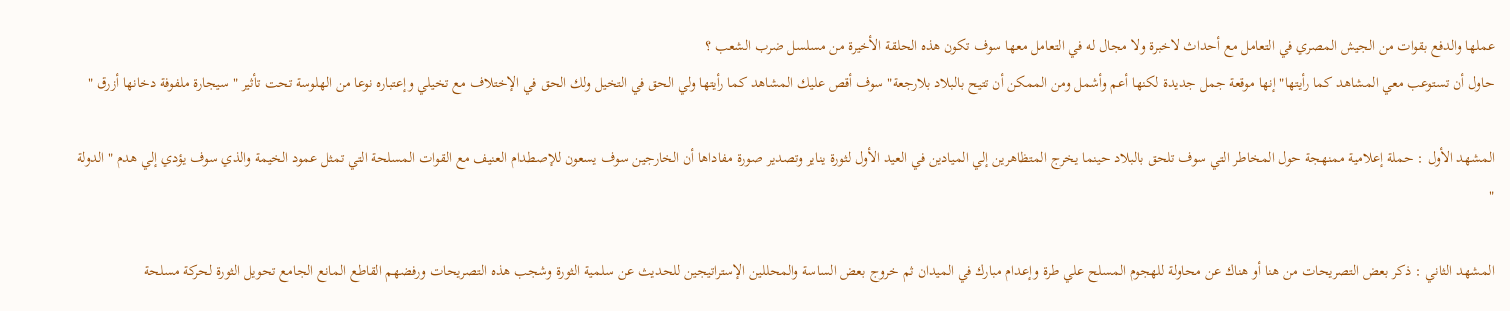عملها والدفع بقوات من الجيش المصري في التعامل مع أحداث لاخبرة ولا مجال له في التعامل معها سوف تكون هذه الحلقة الأخيرة من مسلسل ضرب الشعب ؟
حاول أن تستوعب معي المشاهد كما رأيتها" إنها موقعة جمل جديدة لكنها أعم وأشمل ومن الممكن أن تتيح بالبلاد بلارجعة" سوف أقص عليك المشاهد كما رأيتها ولي الحق في التخيل ولك الحق في الإختلاف مع تخيلي وإعتباره نوعا من الهلوسة تحت تأثير " سيجارة ملفوفة دخانها أزرق "

المشهد الأول : حملة إعلامية ممنهجة حول المخاطر التي سوف تلحق بالبلاد حينما يخرج المتظاهرين إلي الميادين في العيد الأول لثورة يناير وتصدير صورة مفاداها أن الخارجين سوف يسعون للإصطدام العنيف مع القوات المسلحة التي تمثل عمود الخيمة والذي سوف يؤدي إلي هدم " الدولة "

المشهد الثاني : ذكر بعض التصريحات من هنا أو هناك عن محاولة للهجوم المسلح علي طرة وإعدام مبارك في الميدان ثم خروج بعض الساسة والمحللين الإستراتيجين للحديث عن سلمية الثورة وشجب هذه التصريحات ورفضهم القاطع المانع الجامع تحويل الثورة لحركة مسلحة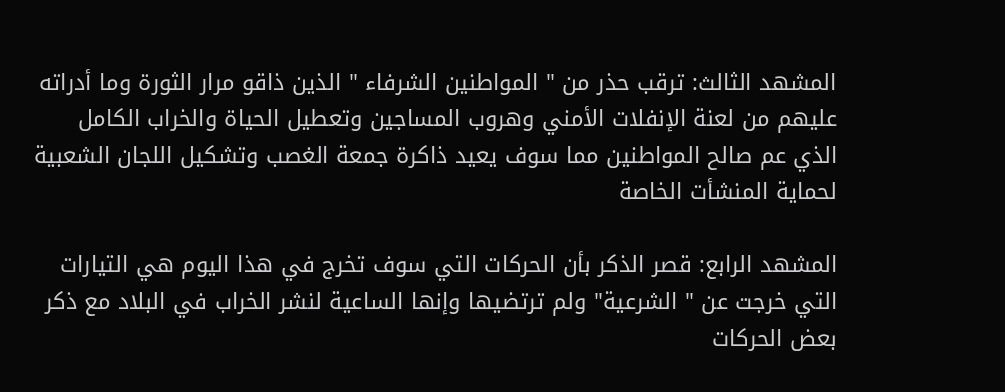المشهد الثالث: ترقب حذر من " المواطنين الشرفاء " الذين ذاقو مرار الثورة وما أدراته عليهم من لعنة الإنفلات الأمني وهروب المساجين وتعطيل الحياة والخراب الكامل الذي عم صالح المواطنين مما سوف يعيد ذاكرة جمعة الغصب وتشكيل اللجان الشعبية لحماية المنشأت الخاصة

المشهد الرابع: قصر الذكر بأن الحركات التي سوف تخرج في هذا اليوم هي التيارات التي خرجت عن " الشرعية" ولم ترتضيها وإنها الساعية لنشر الخراب في البلاد مع ذكر بعض الحركات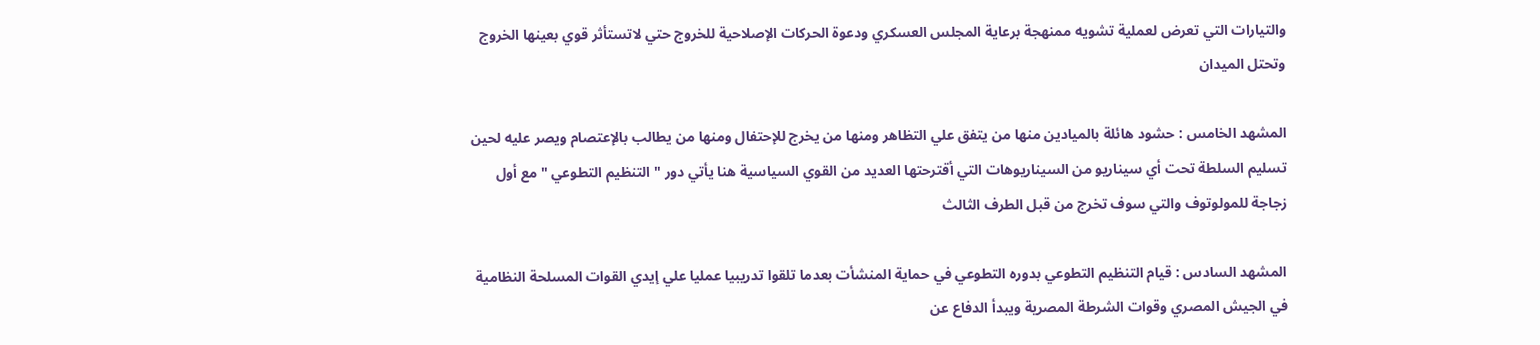والتيارات التي تعرض لعملية تشويه ممنهجة برعاية المجلس العسكري ودعوة الحركات الإصلاحية للخروج حتي لاتستأثر قوي بعينها الخروج وتحتل الميدان

المشهد الخامس : حشود هائلة بالميادين منها من يتفق علي التظاهر ومنها من يخرج للإحتفال ومنها من يطالب بالإعتصام ويصر عليه لحين تسليم السلطة تحت أي سيناريو من السيناريوهات التي أقترحتها العديد من القوي السياسية هنا يأتي دور " التنظيم التطوعي " مع أول زجاجة للمولوتوف والتي سوف تخرج من قبل الطرف الثالث

المشهد السادس : قيام التنظيم التطوعي بدوره التطوعي في حماية المنشأت بعدما تلقوا تدريبيا عمليا علي إيدي القوات المسلحة النظامية في الجيش المصري وقوات الشرطة المصرية ويبدأ الدفاع عن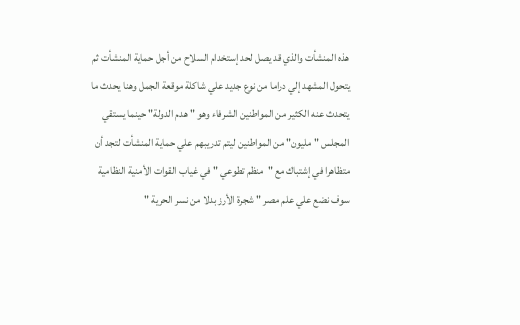هذه المنشأت والذي قد يصل لحد إستخدام السلاح من أجل حماية المنشأت ثم يتحول المشهد إلي دراما من نوع جديد علي شاكلة موقعة الجمل وهنا يحدث ما يتحدث عنه الكثير من المواطنين الشرفاء وهو " هدم الدولة" حينما يستقي المجلس " مليون" من المواطنين ليتم تدريبهم علي حماية المنشأت لتجد أن متظاهرا في إشتباك مع "منظم تطوعي " في غياب القوات الأمنية النظامية سوف نضع علي علم مصر " شجرة الأرز بدلا من نسر الحرية "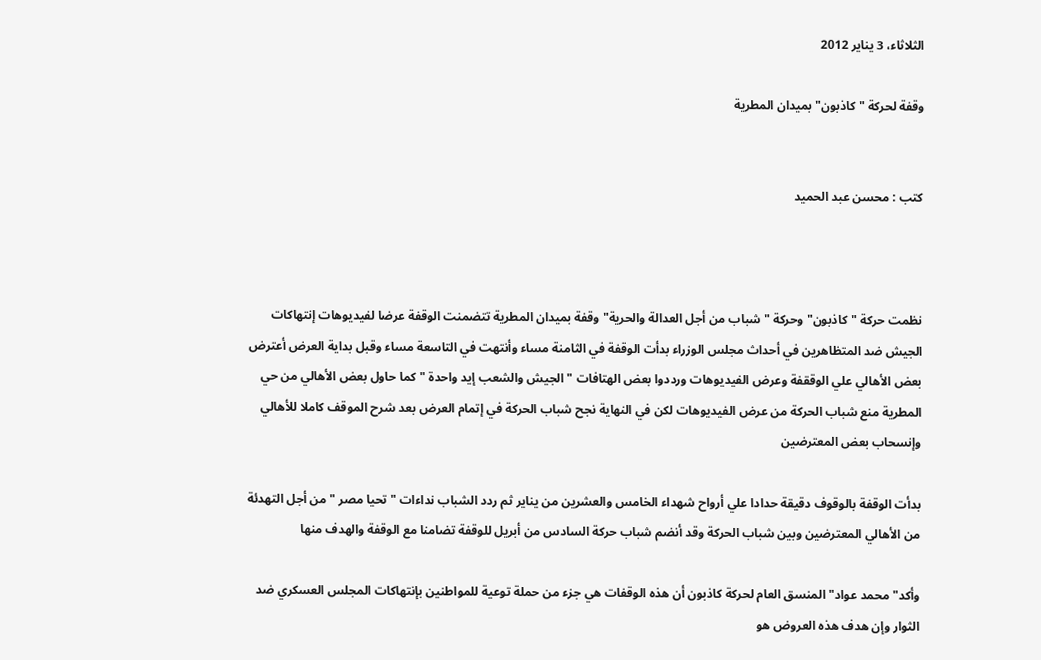الثلاثاء، 3 يناير 2012

وقفة لحركة " كاذبون" بميدان المطرية


كتب : محسن عبد الحميد



نظمت حركة "كاذبون" وحركة " شباب من أجل العدالة والحرية" وقفة بميدان المطرية تتضمنت الوقفة عرضا لفيديوهات إنتهاكات الجيش ضد المتظاهرين في أحداث مجلس الوزراء بدأت الوقفة في الثامنة مساء وأنتهت في التاسعة مساء وقبل بداية العرض أعترض بعض الأهالي علي الوققفة وعرض الفيديوهات ورددوا بعض الهتافات " الجيش والشعب إيد واحدة " كما حاول بعض الأهالي من حي المطرية منع شباب الحركة من عرض الفيديوهات لكن في النهاية نجح شباب الحركة في إتمام العرض بعد شرح الموقف كاملا للأهالي وإنسحاب بعض المعترضين

بدأت الوقفة بالوقوف دقيقة حدادا علي أرواح شهداء الخامس والعشرين من يناير ثم ردد الشباب نداءات " تحيا مصر " من أجل التهدئة من الأهالي المعترضين وبين شباب الحركة وقد أنضم شباب حركة السادس من أبريل للوقفة تضامنا مع الوقفة والهدف منها

وأكد" محمد عواد" المنسق العام لحركة كاذبون أن هذه الوقفات هي جزء من حملة توعية للمواطنين بإنتهاكات المجلس العسكري ضد الثوار وإن هدف هذه العروض هو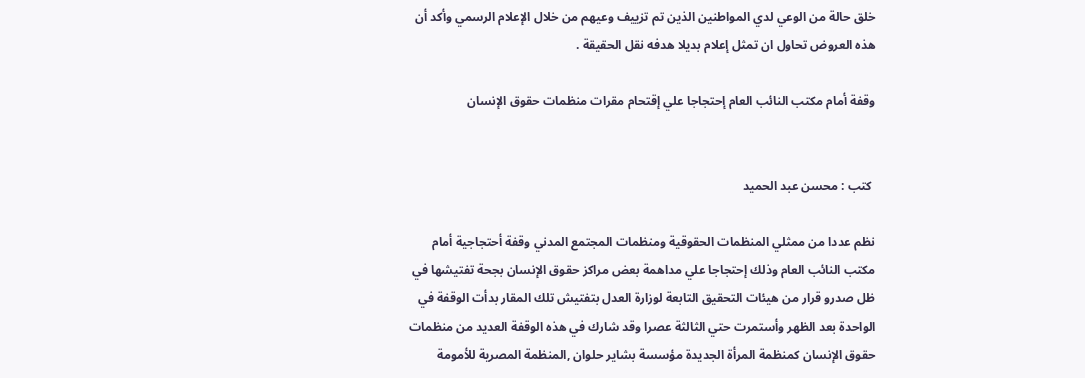خلق حالة من الوعي لدي المواطنين الذين تم تزييف وعيهم من خلال الإعلام الرسمي وأكد أن هذه العروض تحاول ان تمثل إعلام بديلا هدفه نقل الحقيقة .

وقفة أمام مكتب النائب العام إحتجاجا علي إقتحام مقرات منظمات حقوق الإنسان


 كتب : محسن عبد الحميد

نظم عددا من ممثلي المنظمات الحقوقية ومنظمات المجتمع المدني وقفة أحتجاجية أمام مكتب النائب العام وذلك إحتجاجا علي مداهمة بعض مراكز حقوق الإنسان بجحة تفتيشها في ظل صدرو قرار من هيئات التحقيق التابعة لوزارة العدل بتفتيش تلك المقار بدأت الوقفة في الواحدة بعد الظهر وأستمرت حتي الثالثة عصرا وقد شارك في هذه الوقفة العديد من منظمات حقوق الإنسان كمنظمة المرأة الجديدة مؤسسة بشاير حلوان ,المنظمة المصرية للأمومة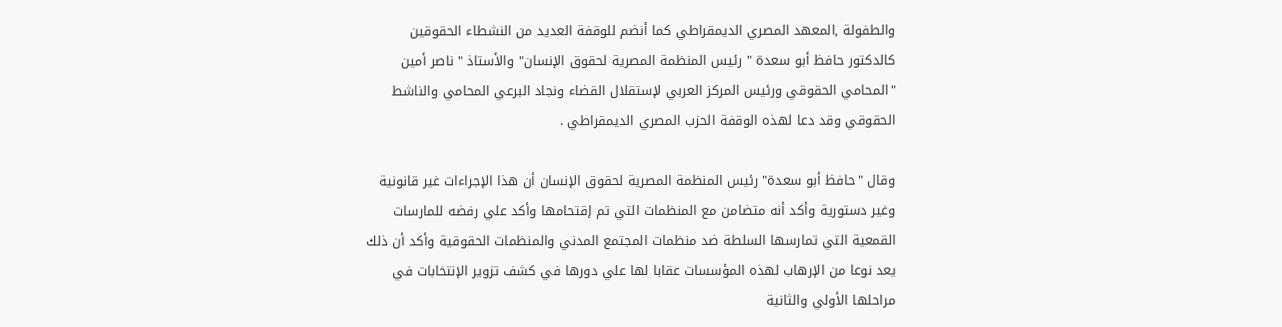والطفولة ,المعهد المصري الديمقراطي كما أنضم للوقفة العديد من النشطاء الحقوقين كالدكتور حافظ أبو سعدة " رئيس المنظمة المصرية لحقوق الإنسان" والأستاذ " ناصر أمين "المحامي الحقوقي ورئيس المركز العربي لإستقلال القضاء ونجاد البرعي المحامي والناشط الحقوقي وقد دعا لهذه الوقفة الحزب المصري الديمقراطي .

وقال "حافظ أبو سعدة" رئيس المنظمة المصرية لحقوق الإنسان أن هذا الإجراءات غير قانونية وغير دستورية وأكد أنه متضامن مع المنظمات التي تم إقتحامها وأكد علي رفضه للمارسات القمعية التي تمارسها السلطة ضد منظمات المجتمع المدني والمنظمات الحقوقية وأكد أن ذلك يعد نوعا من الإرهاب لهذه المؤسسات عقابا لها علي دورها في كشف تزوير الإنتخابات في مراحلها الأولي والثانية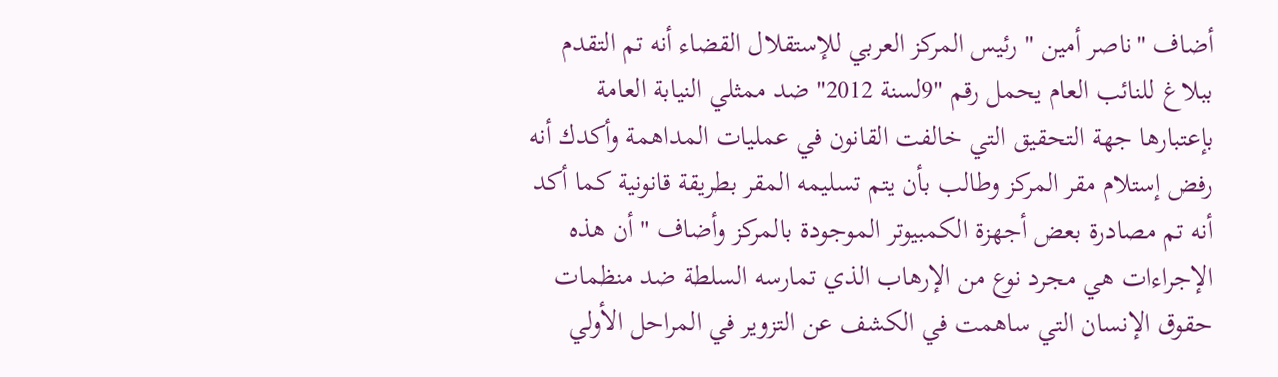أضاف "ناصر أمين " رئيس المركز العربي للإستقلال القضاء أنه تم التقدم ببلاغ للنائب العام يحمل رقم "9لسنة 2012" ضد ممثلي النيابة العامة بإعتبارها جهة التحقيق التي خالفت القانون في عمليات المداهمة وأكدك أنه رفض إستلام مقر المركز وطالب بأن يتم تسليمه المقر بطريقة قانونية كما أكد أنه تم مصادرة بعض أجهزة الكمبيوتر الموجودة بالمركز وأضاف " أن هذه الإجراءات هي مجرد نوع من الإرهاب الذي تمارسه السلطة ضد منظمات حقوق الإنسان التي ساهمت في الكشف عن التزوير في المراحل الأولي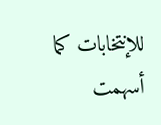للإنتخابات كما أسهمت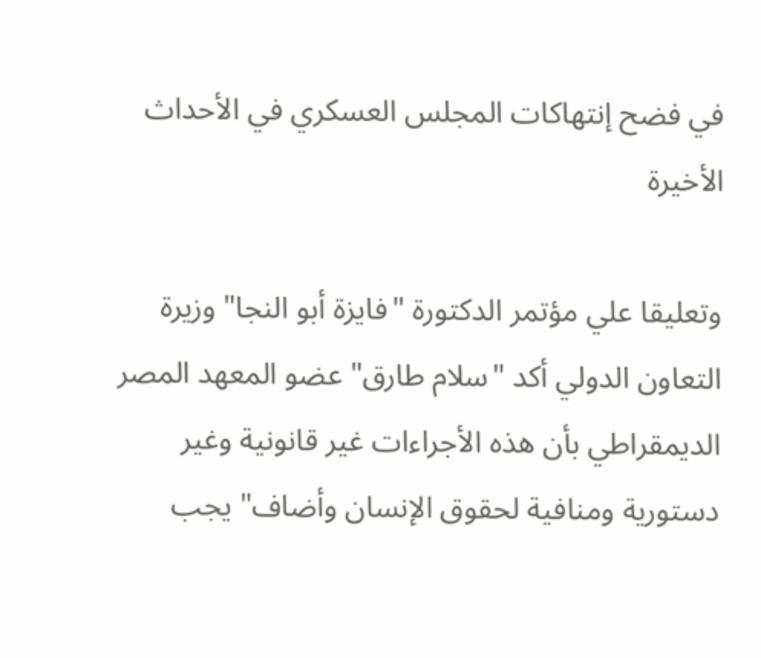في فضح إنتهاكات المجلس العسكري في الأحداث الأخيرة

وتعليقا علي مؤتمر الدكتورة "فايزة أبو النجا" وزيرة التعاون الدولي أكد "سلام طارق" عضو المعهد المصر الديمقراطي بأن هذه الأجراءات غير قانونية وغير دستورية ومنافية لحقوق الإنسان وأضاف" يجب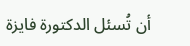أن تُسئل الدكتورة فايزة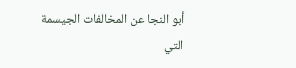أبو النجا عن المخالفات الجيسمة التي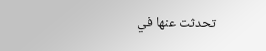تحدثت عنها في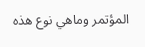المؤتمر وماهي نوع هذه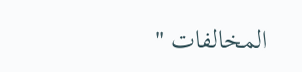المخالفات "